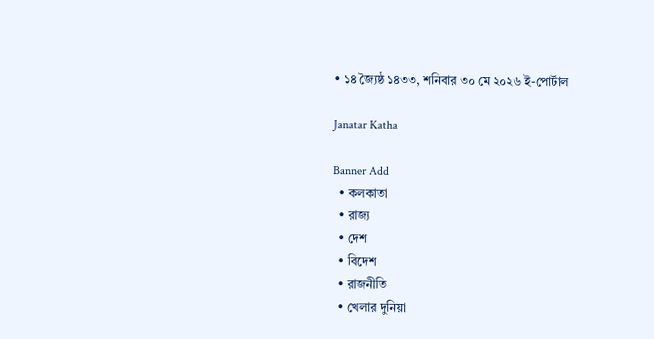• ১৪ জ্যৈষ্ঠ ১৪৩৩, শনিবার ৩০ মে ২০২৬ ই-পোর্টাল

Janatar Katha

Banner Add
  • কলকাতা
  • রাজ্য
  • দেশ
  • বিদেশ
  • রাজনীতি
  • খেলার দুনিয়া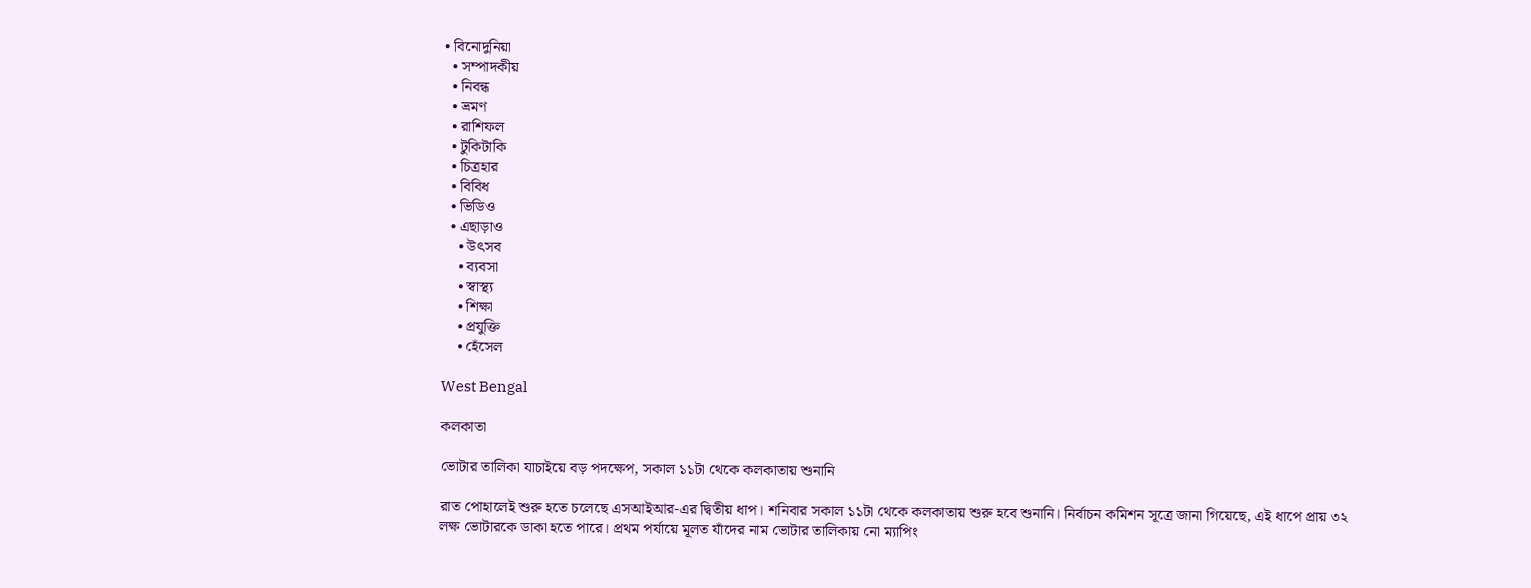• বিনোদুনিয়া
  • সম্পাদকীয়
  • নিবন্ধ
  • ভ্রমণ
  • রাশিফল
  • টুকিটাকি
  • চিত্রহার
  • বিবিধ
  • ভিডিও
  • এছাড়াও
    • উৎসব
    • ব্যবসা
    • স্বাস্থ্য
    • শিক্ষা
    • প্রযুক্তি
    • হেঁসেল

West Bengal

কলকাতা

ভোটার তালিকা যাচাইয়ে বড় পদক্ষেপ, সকাল ১১টা থেকে কলকাতায় শুনানি

রাত পোহালেই শুরু হতে চলেছে এসআইআর-এর দ্বিতীয় ধাপ। শনিবার সকাল ১১টা থেকে কলকাতায় শুরু হবে শুনানি। নির্বাচন কমিশন সূত্রে জানা গিয়েছে, এই ধাপে প্রায় ৩২ লক্ষ ভোটারকে ডাকা হতে পারে। প্রথম পর্যায়ে মূলত যাঁদের নাম ভোটার তালিকায় নো ম্যাপিং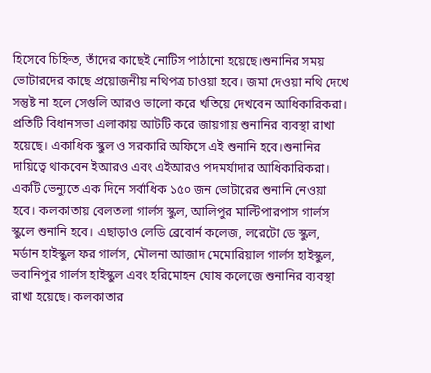হিসেবে চিহ্নিত, তাঁদের কাছেই নোটিস পাঠানো হয়েছে।শুনানির সময় ভোটারদের কাছে প্রয়োজনীয় নথিপত্র চাওয়া হবে। জমা দেওয়া নথি দেখে সন্তুষ্ট না হলে সেগুলি আরও ভালো করে খতিয়ে দেখবেন আধিকারিকরা। প্রতিটি বিধানসভা এলাকায় আটটি করে জায়গায় শুনানির ব্যবস্থা রাখা হয়েছে। একাধিক স্কুল ও সরকারি অফিসে এই শুনানি হবে।শুনানির দায়িত্বে থাকবেন ইআরও এবং এইআরও পদমর্যাদার আধিকারিকরা। একটি ভেন্যুতে এক দিনে সর্বাধিক ১৫০ জন ভোটারের শুনানি নেওয়া হবে। কলকাতায় বেলতলা গার্লস স্কুল, আলিপুর মাল্টিপারপাস গার্লস স্কুলে শুনানি হবে। এছাড়াও লেডি ব্রেবোর্ন কলেজ, লরেটো ডে স্কুল, মর্ডান হাইস্কুল ফর গার্লস, মৌলনা আজাদ মেমোরিয়াল গার্লস হাইস্কুল, ভবানিপুর গার্লস হাইস্কুল এবং হরিমোহন ঘোষ কলেজে শুনানির ব্যবস্থা রাখা হয়েছে। কলকাতার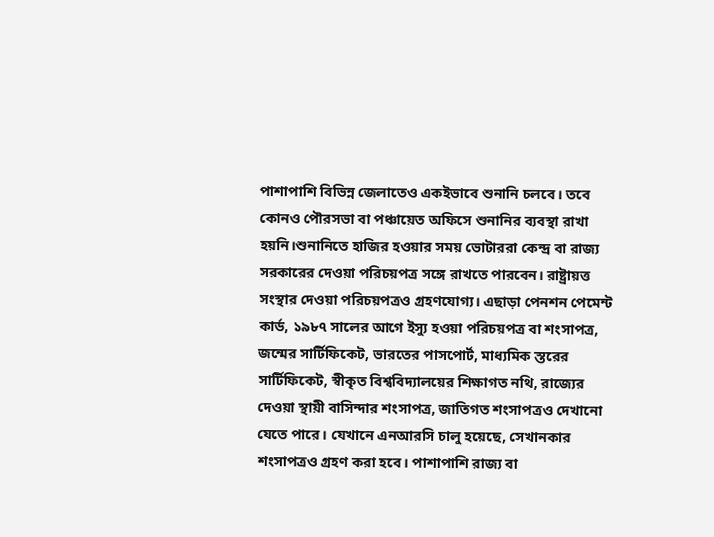পাশাপাশি বিভিন্ন জেলাতেও একইভাবে শুনানি চলবে। তবে কোনও পৌরসভা বা পঞ্চায়েত অফিসে শুনানির ব্যবস্থা রাখা হয়নি।শুনানিতে হাজির হওয়ার সময় ভোটাররা কেন্দ্র বা রাজ্য সরকারের দেওয়া পরিচয়পত্র সঙ্গে রাখতে পারবেন। রাষ্ট্রায়ত্ত সংস্থার দেওয়া পরিচয়পত্রও গ্রহণযোগ্য। এছাড়া পেনশন পেমেন্ট কার্ড, ১৯৮৭ সালের আগে ইস্যু হওয়া পরিচয়পত্র বা শংসাপত্র, জন্মের সার্টিফিকেট, ভারতের পাসপোর্ট, মাধ্যমিক স্তরের সার্টিফিকেট, স্বীকৃত বিশ্ববিদ্যালয়ের শিক্ষাগত নথি, রাজ্যের দেওয়া স্থায়ী বাসিন্দার শংসাপত্র, জাতিগত শংসাপত্রও দেখানো যেতে পারে। যেখানে এনআরসি চালু হয়েছে, সেখানকার শংসাপত্রও গ্রহণ করা হবে। পাশাপাশি রাজ্য বা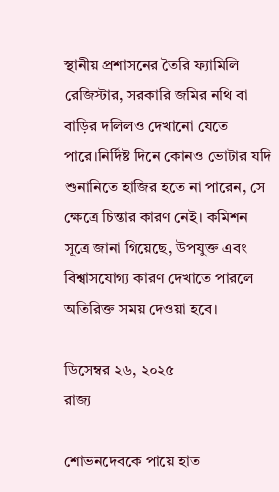স্থানীয় প্রশাসনের তৈরি ফ্যামিলি রেজিস্টার, সরকারি জমির নথি বা বাড়ির দলিলও দেখানো যেতে পারে।নির্দিষ্ট দিনে কোনও ভোটার যদি শুনানিতে হাজির হতে না পারেন, সে ক্ষেত্রে চিন্তার কারণ নেই। কমিশন সূত্রে জানা গিয়েছে, উপযুক্ত এবং বিশ্বাসযোগ্য কারণ দেখাতে পারলে অতিরিক্ত সময় দেওয়া হবে।

ডিসেম্বর ২৬, ২০২৫
রাজ্য

শোভনদেবকে পায়ে হাত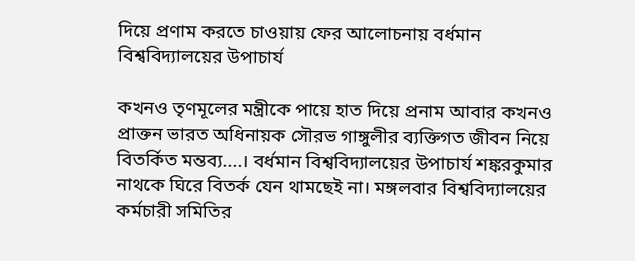দিয়ে প্রণাম করতে চাওয়ায় ফের আলোচনায় বর্ধমান বিশ্ববিদ্যালয়ের উপাচার্য

কখনও তৃণমূলের মন্ত্রীকে পায়ে হাত দিয়ে প্রনাম আবার কখনও প্রাক্তন ভারত অধিনায়ক সৌরভ গাঙ্গুলীর ব্যক্তিগত জীবন নিয়ে বিতর্কিত মন্তব্য....। বর্ধমান বিশ্ববিদ্যালয়ের উপাচার্য শঙ্করকুমার নাথকে ঘিরে বিতর্ক যেন থামছেই না। মঙ্গলবার বিশ্ববিদ্যালয়ের কর্মচারী সমিতির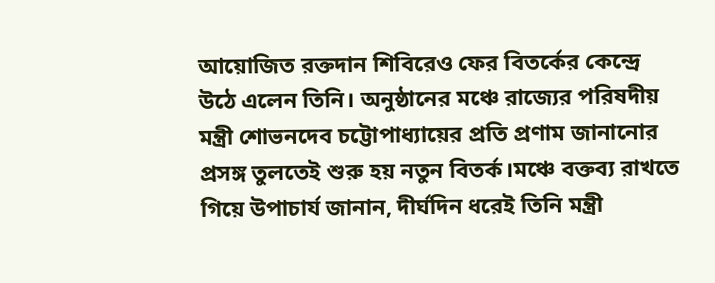আয়োজিত রক্তদান শিবিরেও ফের বিতর্কের কেন্দ্রে উঠে এলেন তিনি। অনুষ্ঠানের মঞ্চে রাজ্যের পরিষদীয় মন্ত্রী শোভনদেব চট্টোপাধ্যায়ের প্রতি প্রণাম জানানোর প্রসঙ্গ তুলতেই শুরু হয় নতুন বিতর্ক।মঞ্চে বক্তব্য রাখতে গিয়ে উপাচার্য জানান, দীর্ঘদিন ধরেই তিনি মন্ত্রী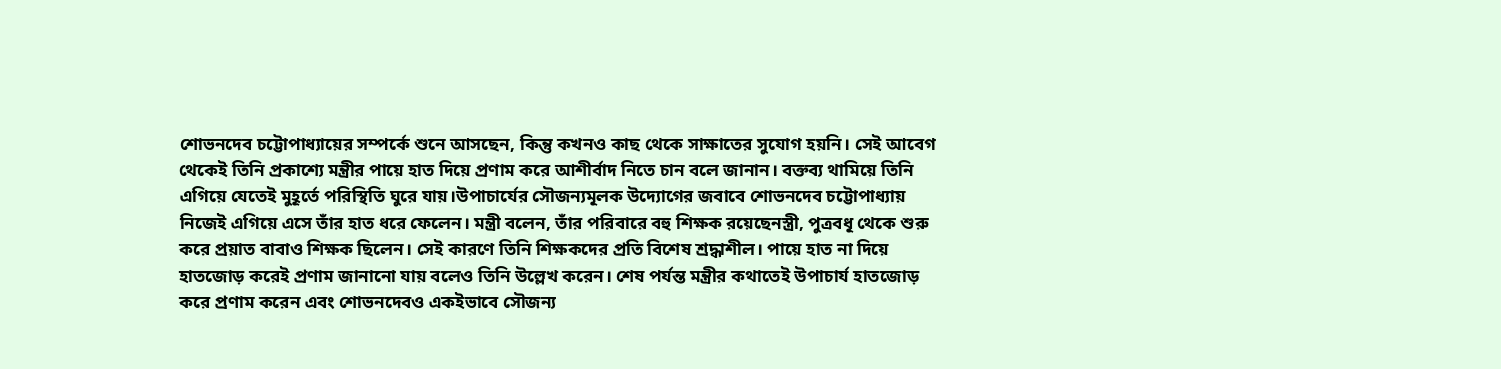শোভনদেব চট্টোপাধ্যায়ের সম্পর্কে শুনে আসছেন, কিন্তু কখনও কাছ থেকে সাক্ষাতের সুযোগ হয়নি। সেই আবেগ থেকেই তিনি প্রকাশ্যে মন্ত্রীর পায়ে হাত দিয়ে প্রণাম করে আশীর্বাদ নিতে চান বলে জানান। বক্তব্য থামিয়ে তিনি এগিয়ে যেতেই মুহূর্তে পরিস্থিতি ঘুরে যায়।উপাচার্যের সৌজন্যমূলক উদ্যোগের জবাবে শোভনদেব চট্টোপাধ্যায় নিজেই এগিয়ে এসে তাঁর হাত ধরে ফেলেন। মন্ত্রী বলেন, তাঁর পরিবারে বহু শিক্ষক রয়েছেনস্ত্রী, পুত্রবধূ থেকে শুরু করে প্রয়াত বাবাও শিক্ষক ছিলেন। সেই কারণে তিনি শিক্ষকদের প্রতি বিশেষ শ্রদ্ধাশীল। পায়ে হাত না দিয়ে হাতজোড় করেই প্রণাম জানানো যায় বলেও তিনি উল্লেখ করেন। শেষ পর্যন্ত মন্ত্রীর কথাতেই উপাচার্য হাতজোড় করে প্রণাম করেন এবং শোভনদেবও একইভাবে সৌজন্য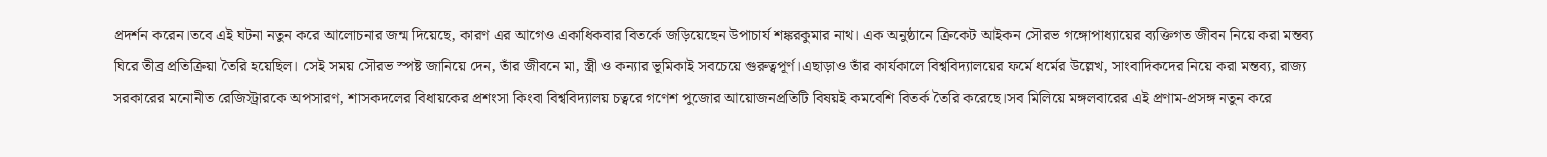প্রদর্শন করেন।তবে এই ঘটনা নতুন করে আলোচনার জন্ম দিয়েছে, কারণ এর আগেও একাধিকবার বিতর্কে জড়িয়েছেন উপাচার্য শঙ্করকুমার নাথ। এক অনুষ্ঠানে ক্রিকেট আইকন সৌরভ গঙ্গোপাধ্যায়ের ব্যক্তিগত জীবন নিয়ে করা মন্তব্য ঘিরে তীব্র প্রতিক্রিয়া তৈরি হয়েছিল। সেই সময় সৌরভ স্পষ্ট জানিয়ে দেন, তাঁর জীবনে মা, স্ত্রী ও কন্যার ভূমিকাই সবচেয়ে গুরুত্বপূর্ণ।এছাড়াও তাঁর কার্যকালে বিশ্ববিদ্যালয়ের ফর্মে ধর্মের উল্লেখ, সাংবাদিকদের নিয়ে করা মন্তব্য, রাজ্য সরকারের মনোনীত রেজিস্ট্রারকে অপসারণ, শাসকদলের বিধায়কের প্রশংসা কিংবা বিশ্ববিদ্যালয় চত্বরে গণেশ পুজোর আয়োজনপ্রতিটি বিষয়ই কমবেশি বিতর্ক তৈরি করেছে।সব মিলিয়ে মঙ্গলবারের এই প্রণাম-প্রসঙ্গ নতুন করে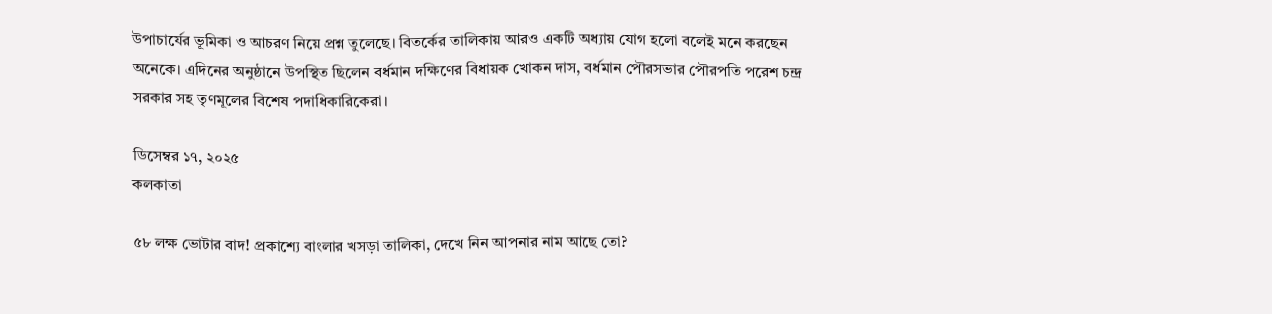উপাচার্যের ভূমিকা ও আচরণ নিয়ে প্রশ্ন তুলেছে। বিতর্কের তালিকায় আরও একটি অধ্যায় যোগ হলো বলেই মনে করছেন অনেকে। এদিনের অনুষ্ঠানে উপস্থিত ছিলেন বর্ধমান দক্ষিণের বিধায়ক খোকন দাস, বর্ধমান পৌরসভার পৌরপতি পরেশ চন্দ্র সরকার সহ তৃণমূলের বিশেষ পদাধিকারিকেরা।

ডিসেম্বর ১৭, ২০২৫
কলকাতা

৫৮ লক্ষ ভোটার বাদ! প্রকাশ্যে বাংলার খসড়া তালিকা, দেখে নিন আপনার নাম আছে তো?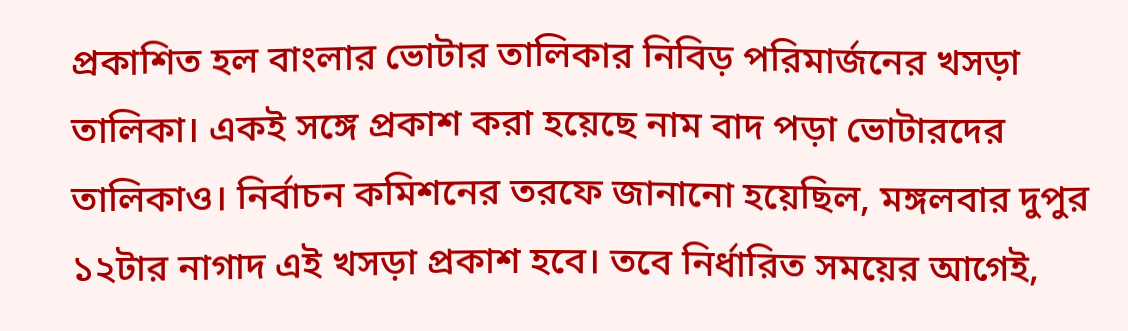প্রকাশিত হল বাংলার ভোটার তালিকার নিবিড় পরিমার্জনের খসড়া তালিকা। একই সঙ্গে প্রকাশ করা হয়েছে নাম বাদ পড়া ভোটারদের তালিকাও। নির্বাচন কমিশনের তরফে জানানো হয়েছিল, মঙ্গলবার দুপুর ১২টার নাগাদ এই খসড়া প্রকাশ হবে। তবে নির্ধারিত সময়ের আগেই,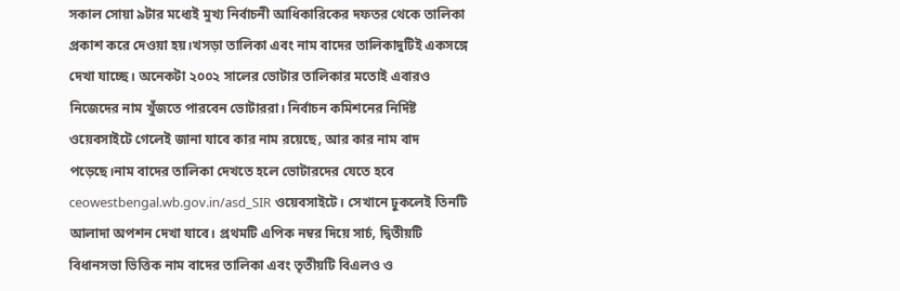সকাল সোয়া ৯টার মধ্যেই মুখ্য নির্বাচনী আধিকারিকের দফতর থেকে তালিকা প্রকাশ করে দেওয়া হয়।খসড়া তালিকা এবং নাম বাদের তালিকাদুটিই একসঙ্গে দেখা যাচ্ছে। অনেকটা ২০০২ সালের ভোটার তালিকার মতোই এবারও নিজেদের নাম খুঁজতে পারবেন ভোটাররা। নির্বাচন কমিশনের নির্দিষ্ট ওয়েবসাইটে গেলেই জানা যাবে কার নাম রয়েছে, আর কার নাম বাদ পড়েছে।নাম বাদের তালিকা দেখতে হলে ভোটারদের যেতে হবে ceowestbengal.wb.gov.in/asd_SIR ওয়েবসাইটে। সেখানে ঢুকলেই তিনটি আলাদা অপশন দেখা যাবে। প্রথমটি এপিক নম্বর দিয়ে সার্চ, দ্বিতীয়টি বিধানসভা ভিত্তিক নাম বাদের তালিকা এবং তৃতীয়টি বিএলও ও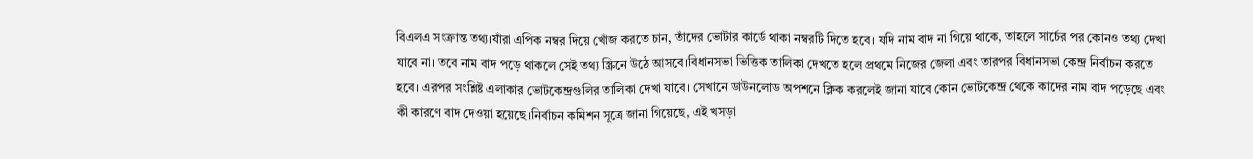বিএলএ সংক্রান্ত তথ্য।যাঁরা এপিক নম্বর দিয়ে খোঁজ করতে চান, তাঁদের ভোটার কার্ডে থাকা নম্বরটি দিতে হবে। যদি নাম বাদ না গিয়ে থাকে, তাহলে সার্চের পর কোনও তথ্য দেখা যাবে না। তবে নাম বাদ পড়ে থাকলে সেই তথ্য স্ক্রিনে উঠে আসবে।বিধানসভা ভিত্তিক তালিকা দেখতে হলে প্রথমে নিজের জেলা এবং তারপর বিধানসভা কেন্দ্র নির্বাচন করতে হবে। এরপর সংশ্লিষ্ট এলাকার ভোটকেন্দ্রগুলির তালিকা দেখা যাবে। সেখানে ডাউনলোড অপশনে ক্লিক করলেই জানা যাবে কোন ভোটকেন্দ্র থেকে কাদের নাম বাদ পড়েছে এবং কী কারণে বাদ দেওয়া হয়েছে।নির্বাচন কমিশন সূত্রে জানা গিয়েছে, এই খসড়া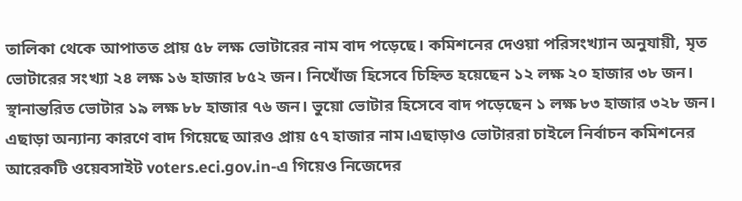তালিকা থেকে আপাতত প্রায় ৫৮ লক্ষ ভোটারের নাম বাদ পড়েছে। কমিশনের দেওয়া পরিসংখ্যান অনুযায়ী, মৃত ভোটারের সংখ্যা ২৪ লক্ষ ১৬ হাজার ৮৫২ জন। নিখোঁজ হিসেবে চিহ্নিত হয়েছেন ১২ লক্ষ ২০ হাজার ৩৮ জন। স্থানান্তরিত ভোটার ১৯ লক্ষ ৮৮ হাজার ৭৬ জন। ভুয়ো ভোটার হিসেবে বাদ পড়েছেন ১ লক্ষ ৮৩ হাজার ৩২৮ জন। এছাড়া অন্যান্য কারণে বাদ গিয়েছে আরও প্রায় ৫৭ হাজার নাম।এছাড়াও ভোটাররা চাইলে নির্বাচন কমিশনের আরেকটি ওয়েবসাইট voters.eci.gov.in-এ গিয়েও নিজেদের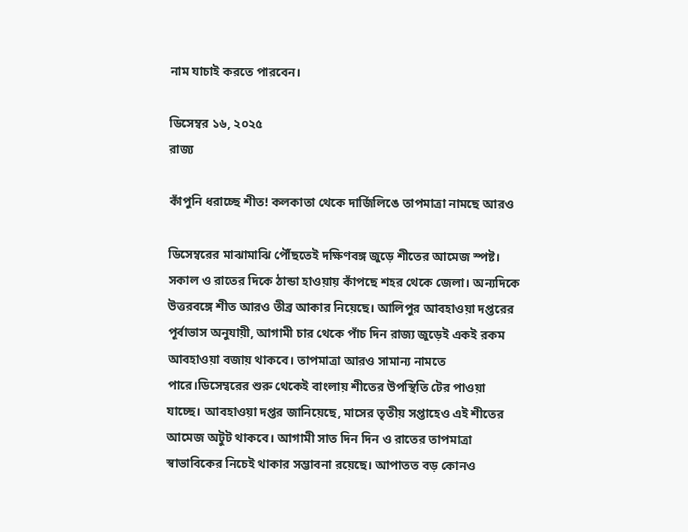নাম যাচাই করতে পারবেন।

ডিসেম্বর ১৬, ২০২৫
রাজ্য

কাঁপুনি ধরাচ্ছে শীত! কলকাতা থেকে দার্জিলিঙে তাপমাত্রা নামছে আরও

ডিসেম্বরের মাঝামাঝি পৌঁছতেই দক্ষিণবঙ্গ জুড়ে শীতের আমেজ স্পষ্ট। সকাল ও রাতের দিকে ঠান্ডা হাওয়ায় কাঁপছে শহর থেকে জেলা। অন্যদিকে উত্তরবঙ্গে শীত আরও তীব্র আকার নিয়েছে। আলিপুর আবহাওয়া দপ্তরের পূর্বাভাস অনুযায়ী, আগামী চার থেকে পাঁচ দিন রাজ্য জুড়েই একই রকম আবহাওয়া বজায় থাকবে। তাপমাত্রা আরও সামান্য নামতে পারে।ডিসেম্বরের শুরু থেকেই বাংলায় শীতের উপস্থিতি টের পাওয়া যাচ্ছে। আবহাওয়া দপ্তর জানিয়েছে, মাসের তৃতীয় সপ্তাহেও এই শীতের আমেজ অটুট থাকবে। আগামী সাত দিন দিন ও রাতের তাপমাত্রা স্বাভাবিকের নিচেই থাকার সম্ভাবনা রয়েছে। আপাতত বড় কোনও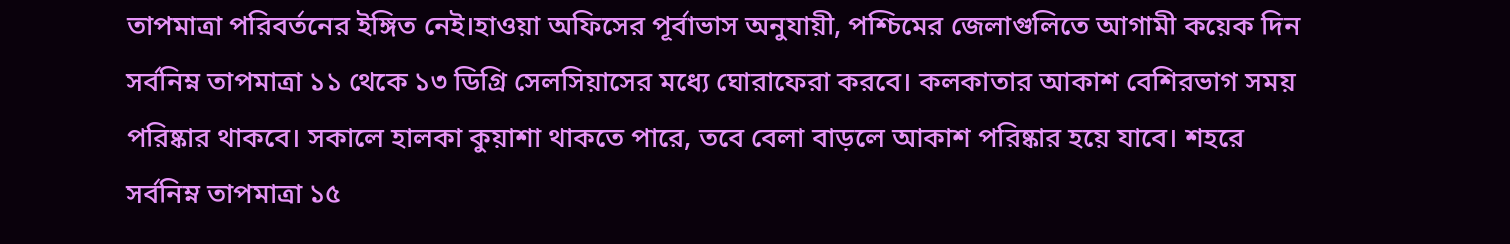তাপমাত্রা পরিবর্তনের ইঙ্গিত নেই।হাওয়া অফিসের পূর্বাভাস অনুযায়ী, পশ্চিমের জেলাগুলিতে আগামী কয়েক দিন সর্বনিম্ন তাপমাত্রা ১১ থেকে ১৩ ডিগ্রি সেলসিয়াসের মধ্যে ঘোরাফেরা করবে। কলকাতার আকাশ বেশিরভাগ সময় পরিষ্কার থাকবে। সকালে হালকা কুয়াশা থাকতে পারে, তবে বেলা বাড়লে আকাশ পরিষ্কার হয়ে যাবে। শহরে সর্বনিম্ন তাপমাত্রা ১৫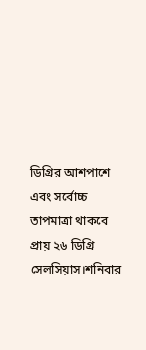ডিগ্রির আশপাশে এবং সর্বোচ্চ তাপমাত্রা থাকবে প্রায় ২৬ ডিগ্রি সেলসিয়াস।শনিবার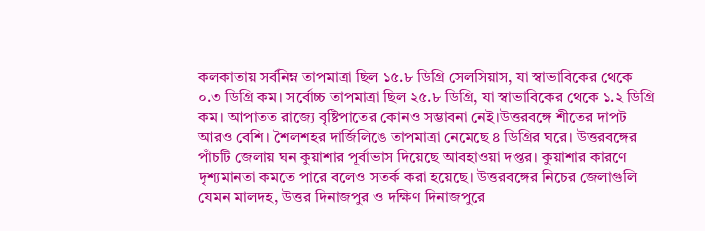কলকাতায় সর্বনিম্ন তাপমাত্রা ছিল ১৫.৮ ডিগ্রি সেলসিয়াস, যা স্বাভাবিকের থেকে ০.৩ ডিগ্রি কম। সর্বোচ্চ তাপমাত্রা ছিল ২৫.৮ ডিগ্রি, যা স্বাভাবিকের থেকে ১.২ ডিগ্রি কম। আপাতত রাজ্যে বৃষ্টিপাতের কোনও সম্ভাবনা নেই।উত্তরবঙ্গে শীতের দাপট আরও বেশি। শৈলশহর দার্জিলিঙে তাপমাত্রা নেমেছে ৪ ডিগ্রির ঘরে। উত্তরবঙ্গের পাঁচটি জেলায় ঘন কুয়াশার পূর্বাভাস দিয়েছে আবহাওয়া দপ্তর। কুয়াশার কারণে দৃশ্যমানতা কমতে পারে বলেও সতর্ক করা হয়েছে। উত্তরবঙ্গের নিচের জেলাগুলি যেমন মালদহ, উত্তর দিনাজপুর ও দক্ষিণ দিনাজপুরে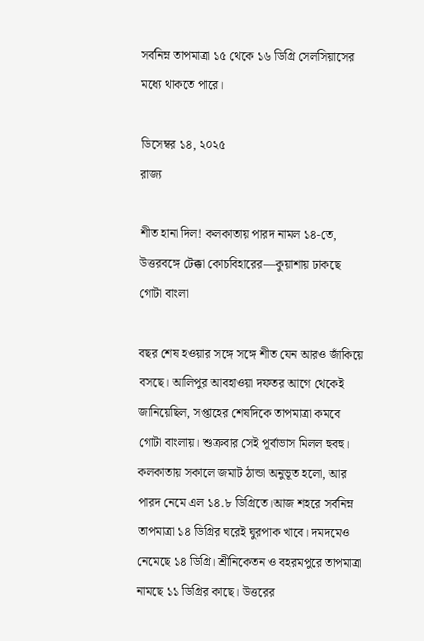সর্বনিম্ন তাপমাত্রা ১৫ থেকে ১৬ ডিগ্রি সেলসিয়াসের মধ্যে থাকতে পারে।

ডিসেম্বর ১৪, ২০২৫
রাজ্য

শীত হানা দিল! কলকাতায় পারদ নামল ১৪-তে, উত্তরবঙ্গে টেক্কা কোচবিহারের—কুয়াশায় ঢাকছে গোটা বাংলা

বছর শেষ হওয়ার সঙ্গে সঙ্গে শীত যেন আরও জাঁকিয়ে বসছে। আলিপুর আবহাওয়া দফতর আগে থেকেই জানিয়েছিল, সপ্তাহের শেষদিকে তাপমাত্রা কমবে গোটা বাংলায়। শুক্রবার সেই পূর্বাভাস মিলল হুবহু। কলকাতায় সকালে জমাট ঠান্ডা অনুভূত হলো, আর পারদ নেমে এল ১৪.৮ ডিগ্রিতে।আজ শহরে সর্বনিম্ন তাপমাত্রা ১৪ ডিগ্রির ঘরেই ঘুরপাক খাবে। দমদমেও নেমেছে ১৪ ডিগ্রি। শ্রীনিকেতন ও বহরমপুরে তাপমাত্রা নামছে ১১ ডিগ্রির কাছে। উত্তরের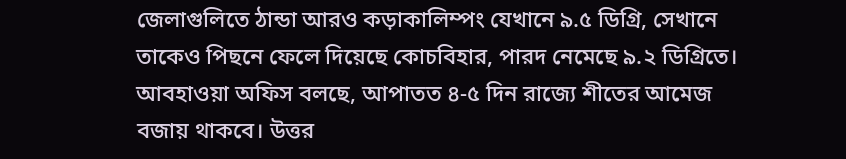জেলাগুলিতে ঠান্ডা আরও কড়াকালিম্পং যেখানে ৯.৫ ডিগ্রি, সেখানে তাকেও পিছনে ফেলে দিয়েছে কোচবিহার, পারদ নেমেছে ৯.২ ডিগ্রিতে। আবহাওয়া অফিস বলছে, আপাতত ৪-৫ দিন রাজ্যে শীতের আমেজ বজায় থাকবে। উত্তর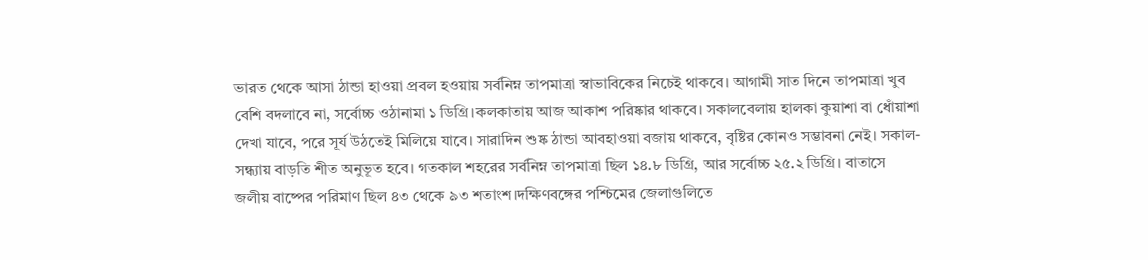ভারত থেকে আসা ঠান্ডা হাওয়া প্রবল হওয়ায় সর্বনিম্ন তাপমাত্রা স্বাভাবিকের নিচেই থাকবে। আগামী সাত দিনে তাপমাত্রা খুব বেশি বদলাবে না, সর্বোচ্চ ওঠানামা ১ ডিগ্রি।কলকাতায় আজ আকাশ পরিষ্কার থাকবে। সকালবেলায় হালকা কুয়াশা বা ধোঁয়াশা দেখা যাবে, পরে সূর্য উঠতেই মিলিয়ে যাবে। সারাদিন শুষ্ক ঠান্ডা আবহাওয়া বজায় থাকবে, বৃষ্টির কোনও সম্ভাবনা নেই। সকাল-সন্ধ্যায় বাড়তি শীত অনুভূত হবে। গতকাল শহরের সর্বনিম্ন তাপমাত্রা ছিল ১৪.৮ ডিগ্রি, আর সর্বোচ্চ ২৫.২ ডিগ্রি। বাতাসে জলীয় বাষ্পের পরিমাণ ছিল ৪৩ থেকে ৯৩ শতাংশ।দক্ষিণবঙ্গের পশ্চিমের জেলাগুলিতে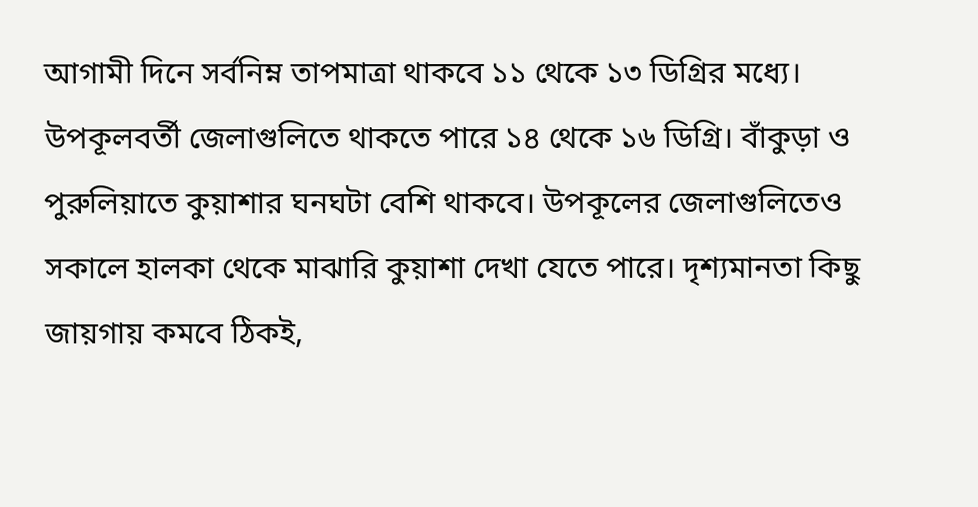আগামী দিনে সর্বনিম্ন তাপমাত্রা থাকবে ১১ থেকে ১৩ ডিগ্রির মধ্যে। উপকূলবর্তী জেলাগুলিতে থাকতে পারে ১৪ থেকে ১৬ ডিগ্রি। বাঁকুড়া ও পুরুলিয়াতে কুয়াশার ঘনঘটা বেশি থাকবে। উপকূলের জেলাগুলিতেও সকালে হালকা থেকে মাঝারি কুয়াশা দেখা যেতে পারে। দৃশ্যমানতা কিছু জায়গায় কমবে ঠিকই,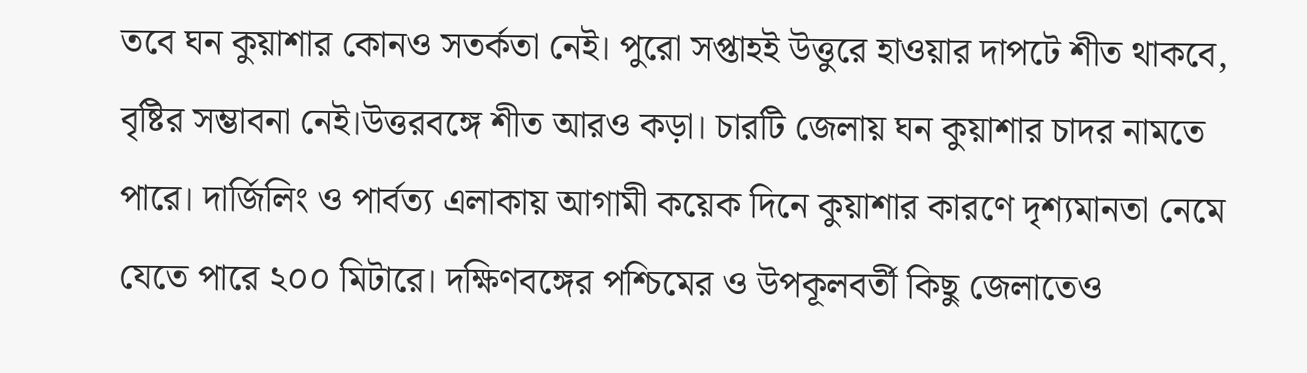তবে ঘন কুয়াশার কোনও সতর্কতা নেই। পুরো সপ্তাহই উত্তুরে হাওয়ার দাপটে শীত থাকবে, বৃষ্টির সম্ভাবনা নেই।উত্তরবঙ্গে শীত আরও কড়া। চারটি জেলায় ঘন কুয়াশার চাদর নামতে পারে। দার্জিলিং ও পার্বত্য এলাকায় আগামী কয়েক দিনে কুয়াশার কারণে দৃশ্যমানতা নেমে যেতে পারে ২০০ মিটারে। দক্ষিণবঙ্গের পশ্চিমের ও উপকূলবর্তী কিছু জেলাতেও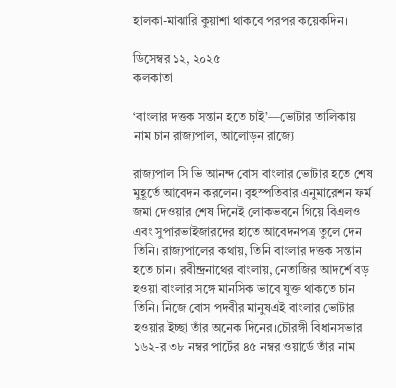হালকা-মাঝারি কুয়াশা থাকবে পরপর কয়েকদিন।

ডিসেম্বর ১২, ২০২৫
কলকাতা

‘বাংলার দত্তক সন্তান হতে চাই’—ভোটার তালিকায় নাম চান রাজ্যপাল, আলোড়ন রাজ্যে

রাজ্যপাল সি ভি আনন্দ বোস বাংলার ভোটার হতে শেষ মুহূর্তে আবেদন করলেন। বৃহস্পতিবার এনুমারেশন ফর্ম জমা দেওয়ার শেষ দিনেই লোকভবনে গিয়ে বিএলও এবং সুপারভাইজারদের হাতে আবেদনপত্র তুলে দেন তিনি। রাজ্যপালের কথায়, তিনি বাংলার দত্তক সন্তান হতে চান। রবীন্দ্রনাথের বাংলায়, নেতাজির আদর্শে বড় হওয়া বাংলার সঙ্গে মানসিক ভাবে যুক্ত থাকতে চান তিনি। নিজে বোস পদবীর মানুষএই বাংলার ভোটার হওয়ার ইচ্ছা তাঁর অনেক দিনের।চৌরঙ্গী বিধানসভার ১৬২-র ৩৮ নম্বর পার্টের ৪৫ নম্বর ওয়ার্ডে তাঁর নাম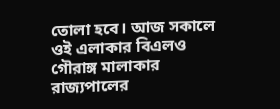তোলা হবে। আজ সকালে ওই এলাকার বিএলও গৌরাঙ্গ মালাকার রাজ্যপালের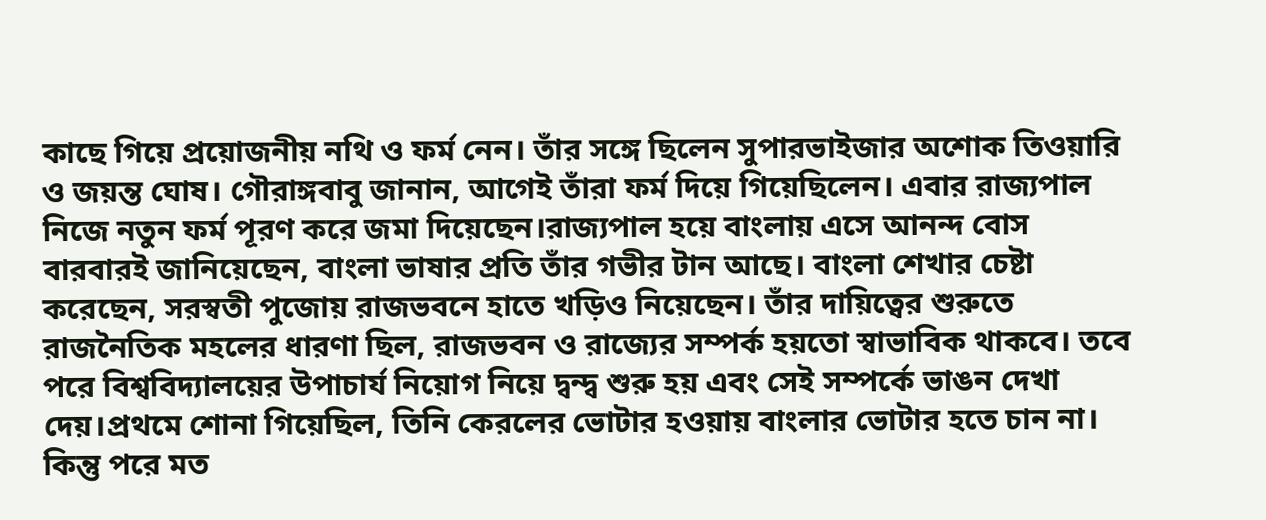কাছে গিয়ে প্রয়োজনীয় নথি ও ফর্ম নেন। তাঁর সঙ্গে ছিলেন সুপারভাইজার অশোক তিওয়ারি ও জয়ন্ত ঘোষ। গৌরাঙ্গবাবু জানান, আগেই তাঁরা ফর্ম দিয়ে গিয়েছিলেন। এবার রাজ্যপাল নিজে নতুন ফর্ম পূরণ করে জমা দিয়েছেন।রাজ্যপাল হয়ে বাংলায় এসে আনন্দ বোস বারবারই জানিয়েছেন, বাংলা ভাষার প্রতি তাঁর গভীর টান আছে। বাংলা শেখার চেষ্টা করেছেন, সরস্বতী পুজোয় রাজভবনে হাতে খড়িও নিয়েছেন। তাঁর দায়িত্বের শুরুতে রাজনৈতিক মহলের ধারণা ছিল, রাজভবন ও রাজ্যের সম্পর্ক হয়তো স্বাভাবিক থাকবে। তবে পরে বিশ্ববিদ্যালয়ের উপাচার্য নিয়োগ নিয়ে দ্বন্দ্ব শুরু হয় এবং সেই সম্পর্কে ভাঙন দেখা দেয়।প্রথমে শোনা গিয়েছিল, তিনি কেরলের ভোটার হওয়ায় বাংলার ভোটার হতে চান না। কিন্তু পরে মত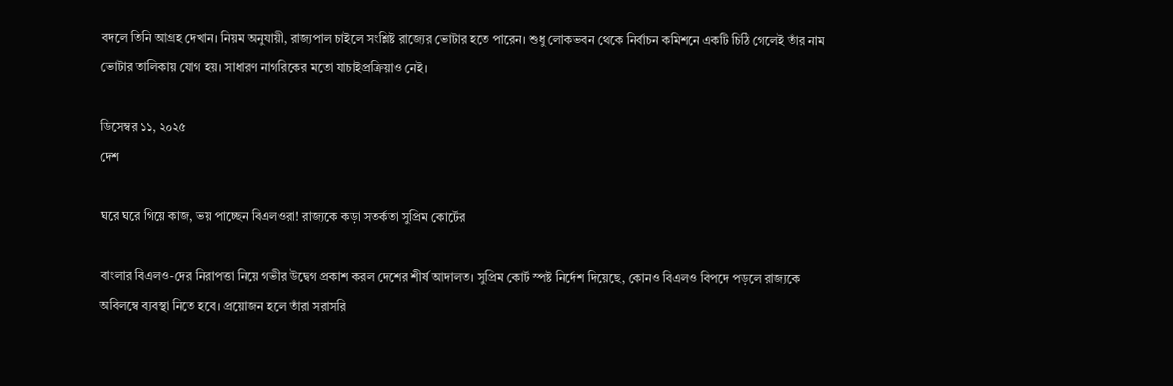বদলে তিনি আগ্রহ দেখান। নিয়ম অনুযায়ী, রাজ্যপাল চাইলে সংশ্লিষ্ট রাজ্যের ভোটার হতে পারেন। শুধু লোকভবন থেকে নির্বাচন কমিশনে একটি চিঠি গেলেই তাঁর নাম ভোটার তালিকায় যোগ হয়। সাধারণ নাগরিকের মতো যাচাইপ্রক্রিয়াও নেই।

ডিসেম্বর ১১, ২০২৫
দেশ

ঘরে ঘরে গিয়ে কাজ, ভয় পাচ্ছেন বিএলওরা! রাজ্যকে কড়া সতর্কতা সুপ্রিম কোর্টের

বাংলার বিএলও-দের নিরাপত্তা নিয়ে গভীর উদ্বেগ প্রকাশ করল দেশের শীর্ষ আদালত। সুপ্রিম কোর্ট স্পষ্ট নির্দেশ দিয়েছে, কোনও বিএলও বিপদে পড়লে রাজ্যকে অবিলম্বে ব্যবস্থা নিতে হবে। প্রয়োজন হলে তাঁরা সরাসরি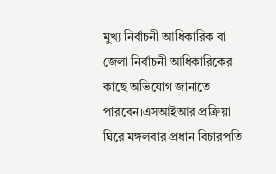মুখ্য নির্বাচনী আধিকারিক বা জেলা নির্বাচনী আধিকারিকের কাছে অভিযোগ জানাতে পারবেন।এসআইআর প্রক্রিয়া ঘিরে মঙ্গলবার প্রধান বিচারপতি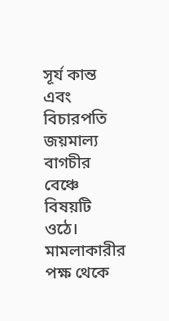সূর্য কান্ত এবং বিচারপতি জয়মাল্য বাগচীর বেঞ্চে বিষয়টি ওঠে। মামলাকারীর পক্ষ থেকে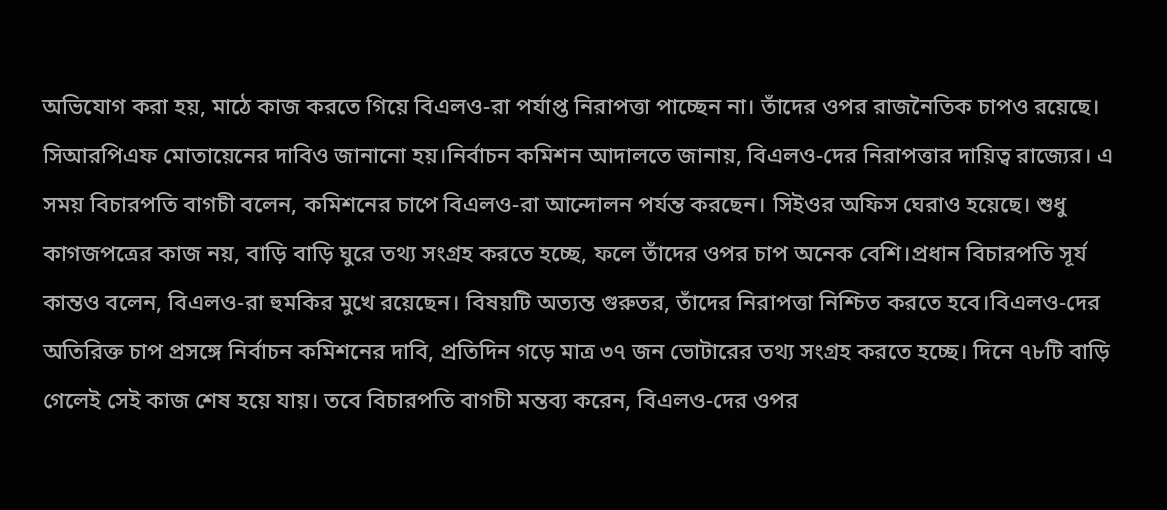অভিযোগ করা হয়, মাঠে কাজ করতে গিয়ে বিএলও-রা পর্যাপ্ত নিরাপত্তা পাচ্ছেন না। তাঁদের ওপর রাজনৈতিক চাপও রয়েছে। সিআরপিএফ মোতায়েনের দাবিও জানানো হয়।নির্বাচন কমিশন আদালতে জানায়, বিএলও-দের নিরাপত্তার দায়িত্ব রাজ্যের। এ সময় বিচারপতি বাগচী বলেন, কমিশনের চাপে বিএলও-রা আন্দোলন পর্যন্ত করছেন। সিইওর অফিস ঘেরাও হয়েছে। শুধু কাগজপত্রের কাজ নয়, বাড়ি বাড়ি ঘুরে তথ্য সংগ্রহ করতে হচ্ছে, ফলে তাঁদের ওপর চাপ অনেক বেশি।প্রধান বিচারপতি সূর্য কান্তও বলেন, বিএলও-রা হুমকির মুখে রয়েছেন। বিষয়টি অত্যন্ত গুরুতর, তাঁদের নিরাপত্তা নিশ্চিত করতে হবে।বিএলও-দের অতিরিক্ত চাপ প্রসঙ্গে নির্বাচন কমিশনের দাবি, প্রতিদিন গড়ে মাত্র ৩৭ জন ভোটারের তথ্য সংগ্রহ করতে হচ্ছে। দিনে ৭৮টি বাড়ি গেলেই সেই কাজ শেষ হয়ে যায়। তবে বিচারপতি বাগচী মন্তব্য করেন, বিএলও-দের ওপর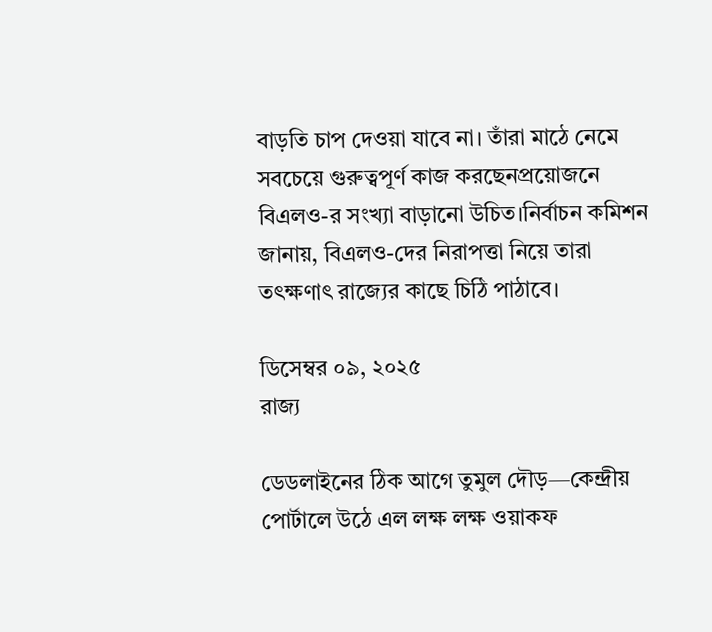বাড়তি চাপ দেওয়া যাবে না। তাঁরা মাঠে নেমে সবচেয়ে গুরুত্বপূর্ণ কাজ করছেনপ্রয়োজনে বিএলও-র সংখ্যা বাড়ানো উচিত।নির্বাচন কমিশন জানায়, বিএলও-দের নিরাপত্তা নিয়ে তারা তৎক্ষণাৎ রাজ্যের কাছে চিঠি পাঠাবে।

ডিসেম্বর ০৯, ২০২৫
রাজ্য

ডেডলাইনের ঠিক আগে তুমুল দৌড়—কেন্দ্রীয় পোর্টালে উঠে এল লক্ষ লক্ষ ওয়াকফ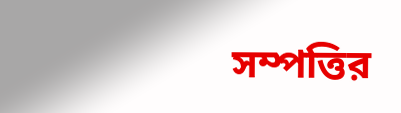সম্পত্তির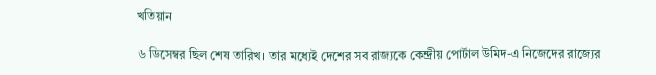খতিয়ান

৬ ডিসেম্বর ছিল শেষ তারিখ। তার মধ্যেই দেশের সব রাজ্যকে কেন্দ্রীয় পোর্টাল উমিদ-এ নিজেদের রাজ্যের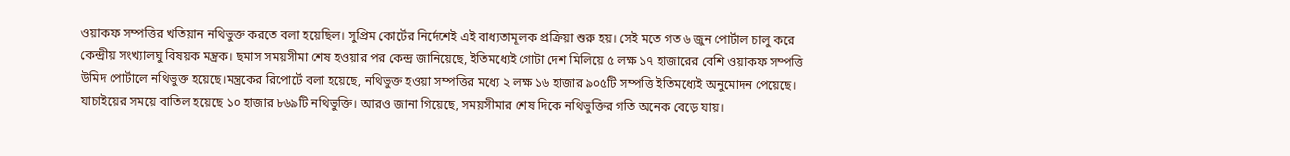ওয়াকফ সম্পত্তির খতিয়ান নথিভুক্ত করতে বলা হয়েছিল। সুপ্রিম কোর্টের নির্দেশেই এই বাধ্যতামূলক প্রক্রিয়া শুরু হয়। সেই মতে গত ৬ জুন পোর্টাল চালু করে কেন্দ্রীয় সংখ্যালঘু বিষয়ক মন্ত্রক। ছমাস সময়সীমা শেষ হওয়ার পর কেন্দ্র জানিয়েছে, ইতিমধ্যেই গোটা দেশ মিলিয়ে ৫ লক্ষ ১৭ হাজারের বেশি ওয়াকফ সম্পত্তি উমিদ পোর্টালে নথিভুক্ত হয়েছে।মন্ত্রকের রিপোর্টে বলা হয়েছে, নথিভুক্ত হওয়া সম্পত্তির মধ্যে ২ লক্ষ ১৬ হাজার ৯০৫টি সম্পত্তি ইতিমধ্যেই অনুমোদন পেয়েছে। যাচাইয়ের সময়ে বাতিল হয়েছে ১০ হাজার ৮৬৯টি নথিভুক্তি। আরও জানা গিয়েছে, সময়সীমার শেষ দিকে নথিভুক্তির গতি অনেক বেড়ে যায়।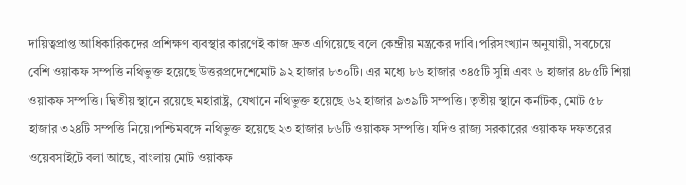দায়িত্বপ্রাপ্ত আধিকারিকদের প্রশিক্ষণ ব্যবস্থার কারণেই কাজ দ্রুত এগিয়েছে বলে কেন্দ্রীয় মন্ত্রকের দাবি।পরিসংখ্যান অনুযায়ী, সবচেয়ে বেশি ওয়াকফ সম্পত্তি নথিভুক্ত হয়েছে উত্তরপ্রদেশেমোট ৯২ হাজার ৮৩০টি। এর মধ্যে ৮৬ হাজার ৩৪৫টি সুন্নি এবং ৬ হাজার ৪৮৫টি শিয়া ওয়াকফ সম্পত্তি। দ্বিতীয় স্থানে রয়েছে মহারাষ্ট্র, যেখানে নথিভুক্ত হয়েছে ৬২ হাজার ৯৩৯টি সম্পত্তি। তৃতীয় স্থানে কর্নাটক, মোট ৫৮ হাজার ৩২৪টি সম্পত্তি নিয়ে।পশ্চিমবঙ্গে নথিভুক্ত হয়েছে ২৩ হাজার ৮৬টি ওয়াকফ সম্পত্তি। যদিও রাজ্য সরকারের ওয়াকফ দফতরের ওয়েবসাইটে বলা আছে, বাংলায় মোট ওয়াকফ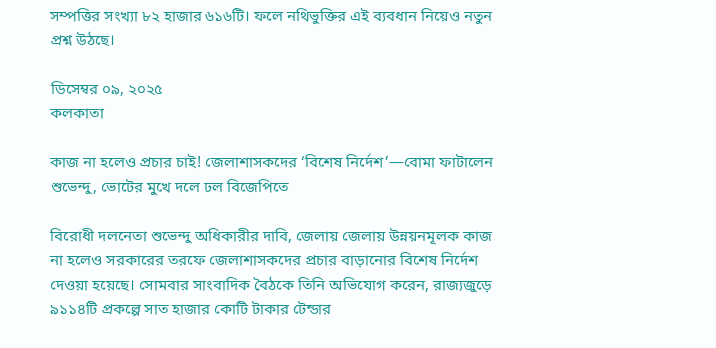সম্পত্তির সংখ্যা ৮২ হাজার ৬১৬টি। ফলে নথিভুক্তির এই ব্যবধান নিয়েও নতুন প্রশ্ন উঠছে।

ডিসেম্বর ০৯, ২০২৫
কলকাতা

কাজ না হলেও প্রচার চাই! জেলাশাসকদের ‘বিশেষ নির্দেশ’—বোমা ফাটালেন শুভেন্দু, ভোটের মুখে দলে ঢল বিজেপিতে

বিরোধী দলনেতা শুভেন্দু অধিকারীর দাবি, জেলায় জেলায় উন্নয়নমূলক কাজ না হলেও সরকারের তরফে জেলাশাসকদের প্রচার বাড়ানোর বিশেষ নির্দেশ দেওয়া হয়েছে। সোমবার সাংবাদিক বৈঠকে তিনি অভিযোগ করেন, রাজ্যজুড়ে ৯১১৪টি প্রকল্পে সাত হাজার কোটি টাকার টেন্ডার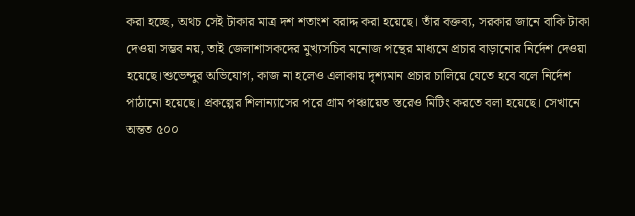করা হচ্ছে, অথচ সেই টাকার মাত্র দশ শতাংশ বরাদ্দ করা হয়েছে। তাঁর বক্তব্য, সরকার জানে বাকি টাকা দেওয়া সম্ভব নয়, তাই জেলাশাসকদের মুখ্যসচিব মনোজ পন্থের মাধ্যমে প্রচার বাড়ানোর নির্দেশ দেওয়া হয়েছে।শুভেন্দুর অভিযোগ, কাজ না হলেও এলাকায় দৃশ্যমান প্রচার চালিয়ে যেতে হবে বলে নির্দেশ পাঠানো হয়েছে। প্রকল্পের শিলান্যাসের পরে গ্রাম পঞ্চায়েত স্তরেও মিটিং করতে বলা হয়েছে। সেখানে অন্তত ৫০০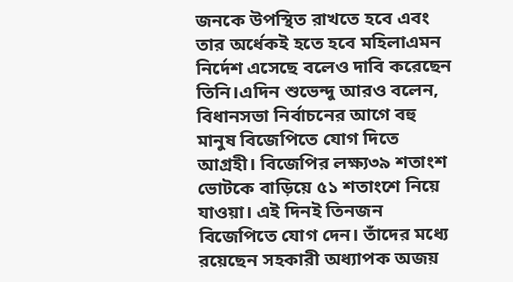জনকে উপস্থিত রাখতে হবে এবং তার অর্ধেকই হতে হবে মহিলাএমন নির্দেশ এসেছে বলেও দাবি করেছেন তিনি।এদিন শুভেন্দু আরও বলেন, বিধানসভা নির্বাচনের আগে বহু মানুষ বিজেপিতে যোগ দিতে আগ্রহী। বিজেপির লক্ষ্য৩৯ শতাংশ ভোটকে বাড়িয়ে ৫১ শতাংশে নিয়ে যাওয়া। এই দিনই তিনজন বিজেপিতে যোগ দেন। তাঁদের মধ্যে রয়েছেন সহকারী অধ্যাপক অজয়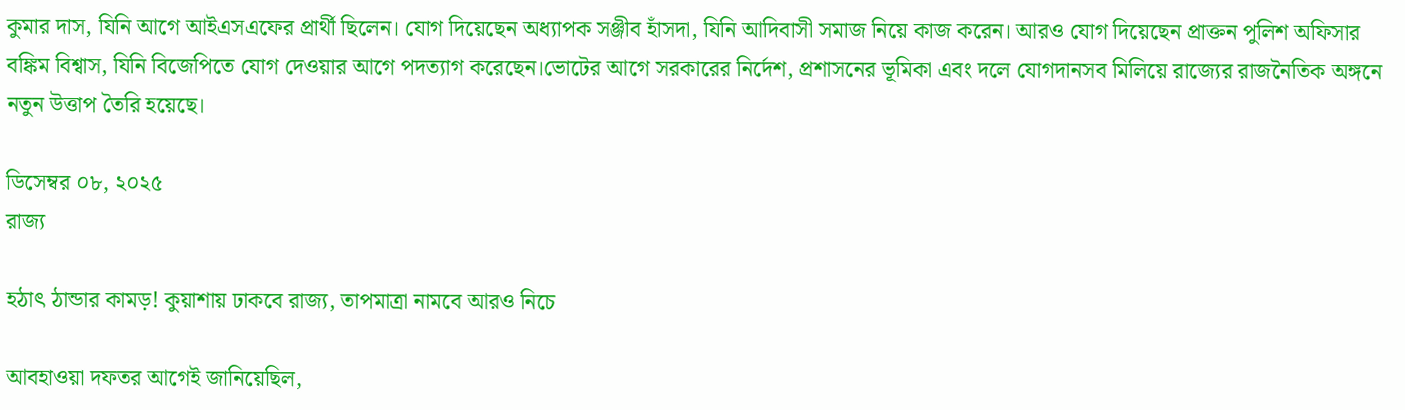কুমার দাস, যিনি আগে আইএসএফের প্রার্থী ছিলেন। যোগ দিয়েছেন অধ্যাপক সঞ্জীব হাঁসদা, যিনি আদিবাসী সমাজ নিয়ে কাজ করেন। আরও যোগ দিয়েছেন প্রাক্তন পুলিশ অফিসার বঙ্কিম বিশ্বাস, যিনি বিজেপিতে যোগ দেওয়ার আগে পদত্যাগ করেছেন।ভোটের আগে সরকারের নির্দেশ, প্রশাসনের ভূমিকা এবং দলে যোগদানসব মিলিয়ে রাজ্যের রাজনৈতিক অঙ্গনে নতুন উত্তাপ তৈরি হয়েছে।

ডিসেম্বর ০৮, ২০২৫
রাজ্য

হঠাৎ ঠান্ডার কামড়! কুয়াশায় ঢাকবে রাজ্য, তাপমাত্রা নামবে আরও নিচে

আবহাওয়া দফতর আগেই জানিয়েছিল,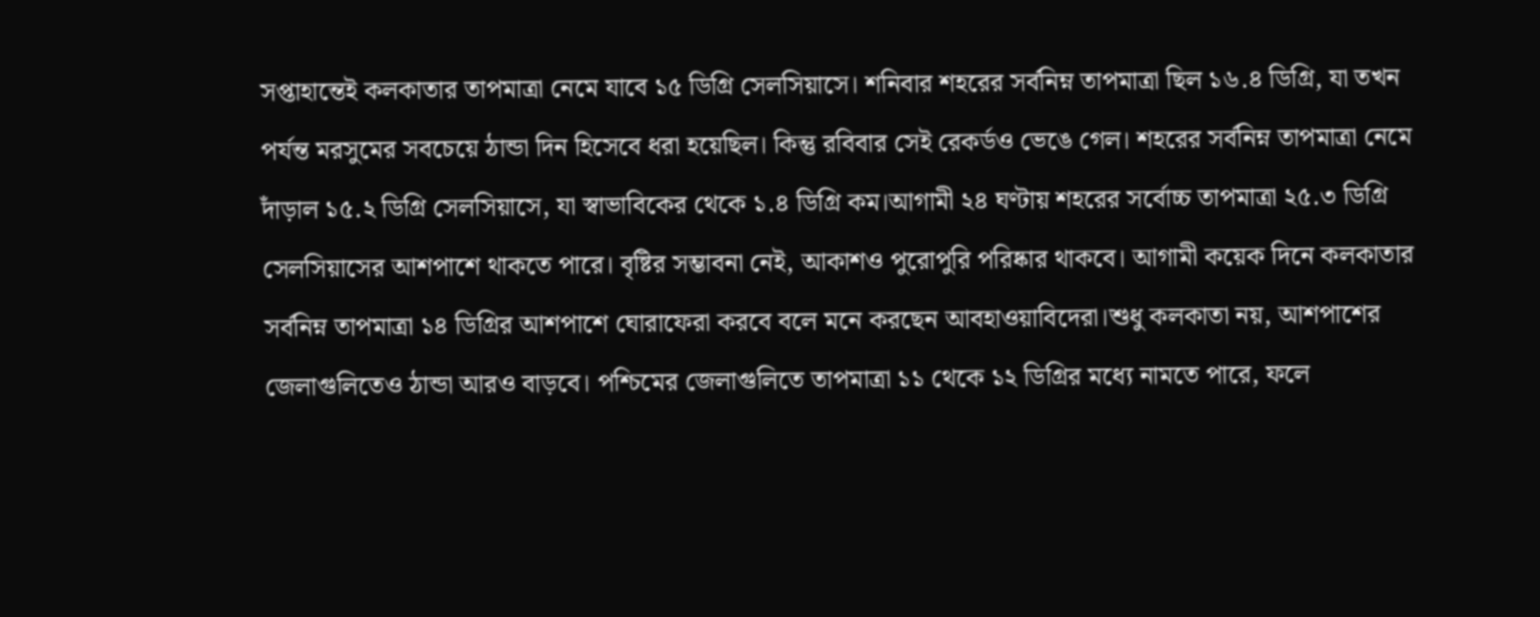সপ্তাহান্তেই কলকাতার তাপমাত্রা নেমে যাবে ১৫ ডিগ্রি সেলসিয়াসে। শনিবার শহরের সর্বনিম্ন তাপমাত্রা ছিল ১৬.৪ ডিগ্রি, যা তখন পর্যন্ত মরসুমের সবচেয়ে ঠান্ডা দিন হিসেবে ধরা হয়েছিল। কিন্তু রবিবার সেই রেকর্ডও ভেঙে গেল। শহরের সর্বনিম্ন তাপমাত্রা নেমে দাঁড়াল ১৫.২ ডিগ্রি সেলসিয়াসে, যা স্বাভাবিকের থেকে ১.৪ ডিগ্রি কম।আগামী ২৪ ঘণ্টায় শহরের সর্বোচ্চ তাপমাত্রা ২৫.৩ ডিগ্রি সেলসিয়াসের আশপাশে থাকতে পারে। বৃষ্টির সম্ভাবনা নেই, আকাশও পুরোপুরি পরিষ্কার থাকবে। আগামী কয়েক দিনে কলকাতার সর্বনিম্ন তাপমাত্রা ১৪ ডিগ্রির আশপাশে ঘোরাফেরা করবে বলে মনে করছেন আবহাওয়াবিদেরা।শুধু কলকাতা নয়, আশপাশের জেলাগুলিতেও ঠান্ডা আরও বাড়বে। পশ্চিমের জেলাগুলিতে তাপমাত্রা ১১ থেকে ১২ ডিগ্রির মধ্যে নামতে পারে, ফলে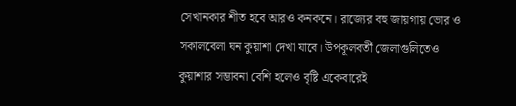সেখানকার শীত হবে আরও কনকনে। রাজ্যের বহু জায়গায় ভোর ও সকালবেলা ঘন কুয়াশা দেখা যাবে। উপকূলবর্তী জেলাগুলিতেও কুয়াশার সম্ভাবনা বেশি হলেও বৃষ্টি একেবারেই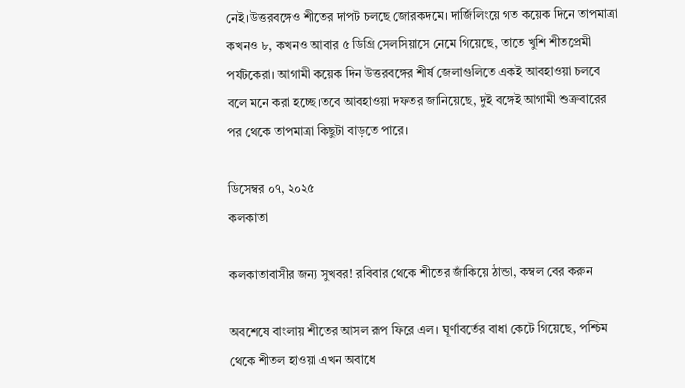নেই।উত্তরবঙ্গেও শীতের দাপট চলছে জোরকদমে। দার্জিলিংয়ে গত কয়েক দিনে তাপমাত্রা কখনও ৮, কখনও আবার ৫ ডিগ্রি সেলসিয়াসে নেমে গিয়েছে, তাতে খুশি শীতপ্রেমী পর্যটকেরা। আগামী কয়েক দিন উত্তরবঙ্গের শীর্ষ জেলাগুলিতে একই আবহাওয়া চলবে বলে মনে করা হচ্ছে।তবে আবহাওয়া দফতর জানিয়েছে, দুই বঙ্গেই আগামী শুক্রবারের পর থেকে তাপমাত্রা কিছুটা বাড়তে পারে।

ডিসেম্বর ০৭, ২০২৫
কলকাতা

কলকাতাবাসীর জন্য সুখবর! রবিবার থেকে শীতের জাঁকিয়ে ঠান্ডা, কম্বল বের করুন

অবশেষে বাংলায় শীতের আসল রূপ ফিরে এল। ঘূর্ণাবর্তের বাধা কেটে গিয়েছে, পশ্চিম থেকে শীতল হাওয়া এখন অবাধে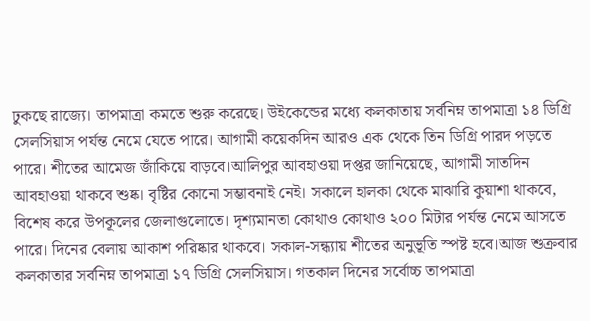ঢুকছে রাজ্যে। তাপমাত্রা কমতে শুরু করেছে। উইকেন্ডের মধ্যে কলকাতায় সর্বনিম্ন তাপমাত্রা ১৪ ডিগ্রি সেলসিয়াস পর্যন্ত নেমে যেতে পারে। আগামী কয়েকদিন আরও এক থেকে তিন ডিগ্রি পারদ পড়তে পারে। শীতের আমেজ জাঁকিয়ে বাড়বে।আলিপুর আবহাওয়া দপ্তর জানিয়েছে, আগামী সাতদিন আবহাওয়া থাকবে শুষ্ক। বৃষ্টির কোনো সম্ভাবনাই নেই। সকালে হালকা থেকে মাঝারি কুয়াশা থাকবে, বিশেষ করে উপকূলের জেলাগুলোতে। দৃশ্যমানতা কোথাও কোথাও ২০০ মিটার পর্যন্ত নেমে আসতে পারে। দিনের বেলায় আকাশ পরিষ্কার থাকবে। সকাল-সন্ধ্যায় শীতের অনুভূতি স্পষ্ট হবে।আজ শুক্রবার কলকাতার সর্বনিম্ন তাপমাত্রা ১৭ ডিগ্রি সেলসিয়াস। গতকাল দিনের সর্বোচ্চ তাপমাত্রা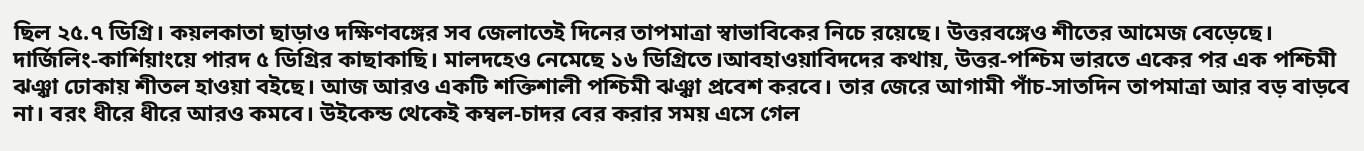ছিল ২৫.৭ ডিগ্রি। কয়লকাতা ছাড়াও দক্ষিণবঙ্গের সব জেলাতেই দিনের তাপমাত্রা স্বাভাবিকের নিচে রয়েছে। উত্তরবঙ্গেও শীতের আমেজ বেড়েছে। দার্জিলিং-কার্শিয়াংয়ে পারদ ৫ ডিগ্রির কাছাকাছি। মালদহেও নেমেছে ১৬ ডিগ্রিতে।আবহাওয়াবিদদের কথায়, উত্তর-পশ্চিম ভারতে একের পর এক পশ্চিমী ঝঞ্ঝা ঢোকায় শীতল হাওয়া বইছে। আজ আরও একটি শক্তিশালী পশ্চিমী ঝঞ্ঝা প্রবেশ করবে। তার জেরে আগামী পাঁচ-সাতদিন তাপমাত্রা আর বড় বাড়বে না। বরং ধীরে ধীরে আরও কমবে। উইকেন্ড থেকেই কম্বল-চাদর বের করার সময় এসে গেল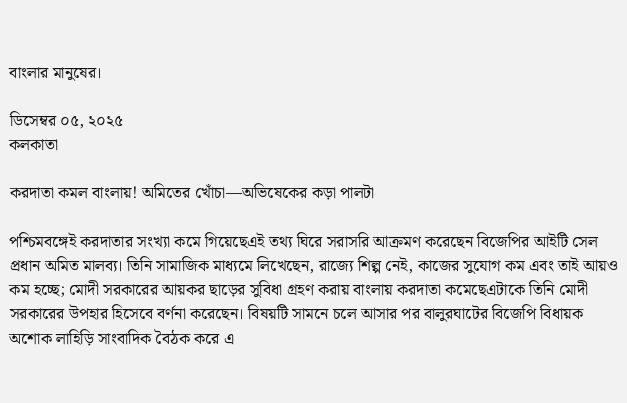বাংলার মানুষের।

ডিসেম্বর ০৫, ২০২৫
কলকাতা

করদাতা কমল বাংলায়! অমিতের খোঁচা—অভিষেকের কড়া পালটা

পশ্চিমবঙ্গেই করদাতার সংখ্যা কমে গিয়েছেএই তথ্য ঘিরে সরাসরি আক্রমণ করেছেন বিজেপির আইটি সেল প্রধান অমিত মালব্য। তিনি সামাজিক মাধ্যমে লিখেছেন, রাজ্যে শিল্প নেই, কাজের সুযোগ কম এবং তাই আয়ও কম হচ্ছে; মোদী সরকারের আয়কর ছাড়ের সুবিধা গ্রহণ করায় বাংলায় করদাতা কমেছেএটাকে তিনি মোদী সরকারের উপহার হিসেবে বর্ণনা করেছেন। বিষয়টি সামনে চলে আসার পর বালুরঘাটের বিজেপি বিধায়ক অশোক লাহিড়ি সাংবাদিক বৈঠক করে এ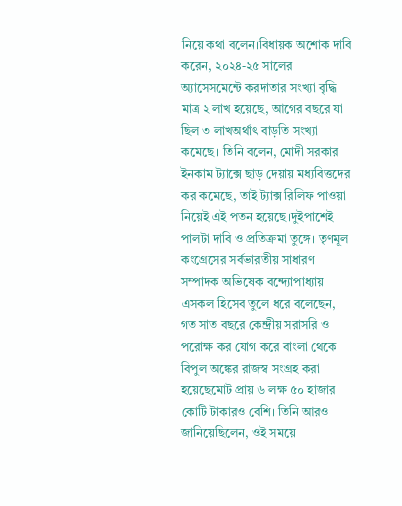নিয়ে কথা বলেন।বিধায়ক অশোক দাবি করেন, ২০২৪-২৫ সালের অ্যাসেসমেন্টে করদাতার সংখ্যা বৃদ্ধি মাত্র ২ লাখ হয়েছে, আগের বছরে যা ছিল ৩ লাখঅর্থাৎ বাড়তি সংখ্যা কমেছে। তিনি বলেন, মোদী সরকার ইনকাম ট্যাক্সে ছাড় দেয়ায় মধ্যবিত্তদের কর কমেছে, তাই ট্যাক্স রিলিফ পাওয়া নিয়েই এই পতন হয়েছে।দুইপাশেই পালটা দাবি ও প্রতিক্রমা তুঙ্গে। তৃণমূল কংগ্রেসের সর্বভারতীয় সাধারণ সম্পাদক অভিষেক বন্দ্যোপাধ্যায় এসকল হিসেব তুলে ধরে বলেছেন, গত সাত বছরে কেন্দ্রীয় সরাসরি ও পরোক্ষ কর যোগ করে বাংলা থেকে বিপুল অঙ্কের রাজস্ব সংগ্রহ করা হয়েছেমোট প্রায় ৬ লক্ষ ৫০ হাজার কোটি টাকারও বেশি। তিনি আরও জানিয়েছিলেন, ওই সময়ে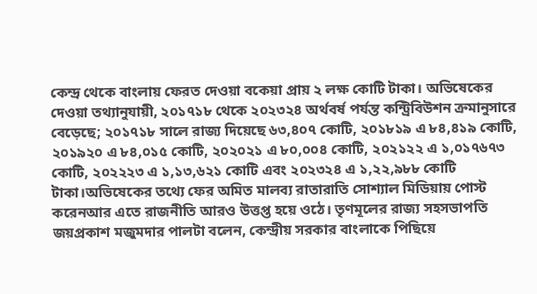কেন্দ্র থেকে বাংলায় ফেরত দেওয়া বকেয়া প্রায় ২ লক্ষ কোটি টাকা। অভিষেকের দেওয়া তথ্যানুযায়ী, ২০১৭১৮ থেকে ২০২৩২৪ অর্থবর্ষ পর্যন্ত কন্ট্রিবিউশন ক্রমানুসারে বেড়েছে; ২০১৭১৮ সালে রাজ্য দিয়েছে ৬৩,৪০৭ কোটি, ২০১৮১৯ এ ৮৪,৪১৯ কোটি, ২০১৯২০ এ ৮৪,০১৫ কোটি, ২০২০২১ এ ৮০,০০৪ কোটি, ২০২১২২ এ ১,০১৭৬৭৩ কোটি, ২০২২২৩ এ ১,১৩,৬২১ কোটি এবং ২০২৩২৪ এ ১,২২,৯৮৮ কোটি টাকা।অভিষেকের তথ্যে ফের অমিত মালব্য রাতারাতি সোশ্যাল মিডিয়ায় পোস্ট করেনআর এতে রাজনীতি আরও উত্তপ্ত হয়ে ওঠে। তৃণমূলের রাজ্য সহসভাপতি জয়প্রকাশ মজুমদার পালটা বলেন, কেন্দ্রীয় সরকার বাংলাকে পিছিয়ে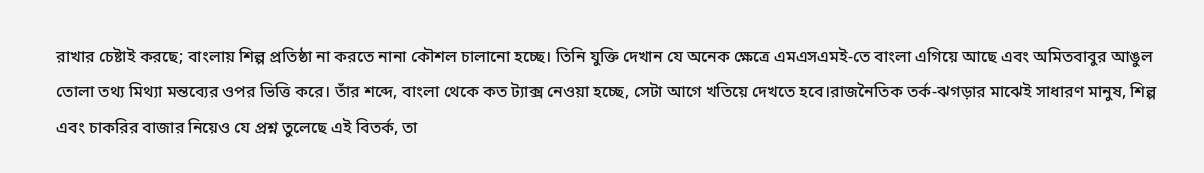রাখার চেষ্টাই করছে; বাংলায় শিল্প প্রতিষ্ঠা না করতে নানা কৌশল চালানো হচ্ছে। তিনি যুক্তি দেখান যে অনেক ক্ষেত্রে এমএসএমই-তে বাংলা এগিয়ে আছে এবং অমিতবাবুর আঙুল তোলা তথ্য মিথ্যা মন্তব্যের ওপর ভিত্তি করে। তাঁর শব্দে, বাংলা থেকে কত ট্যাক্স নেওয়া হচ্ছে, সেটা আগে খতিয়ে দেখতে হবে।রাজনৈতিক তর্ক-ঝগড়ার মাঝেই সাধারণ মানুষ, শিল্প এবং চাকরির বাজার নিয়েও যে প্রশ্ন তুলেছে এই বিতর্ক, তা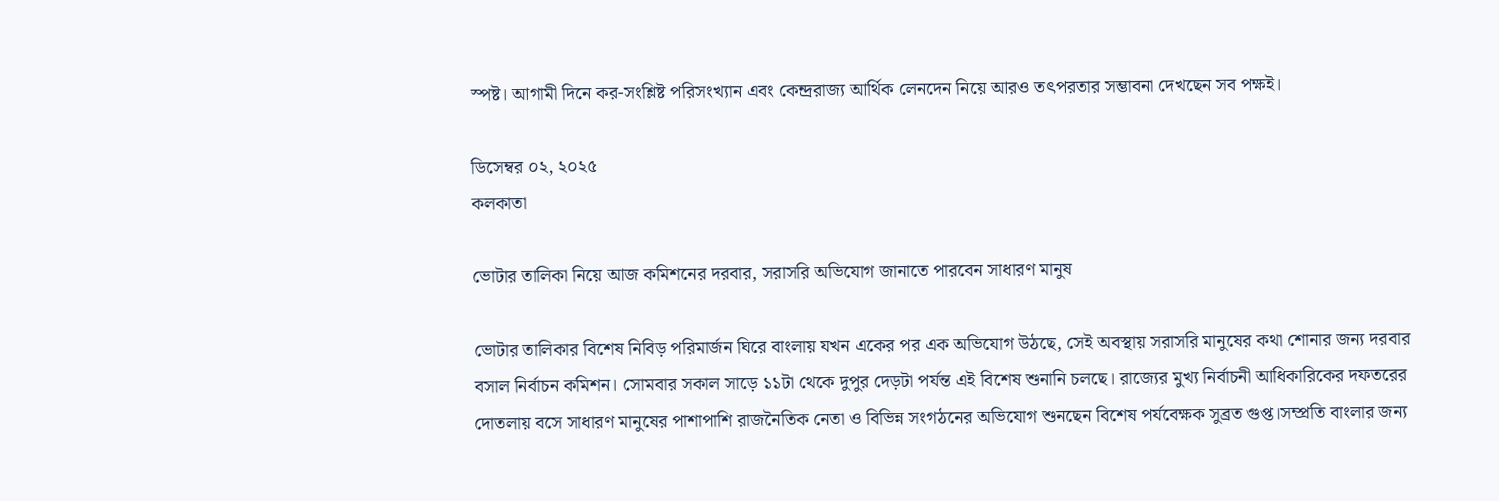স্পষ্ট। আগামী দিনে কর-সংশ্লিষ্ট পরিসংখ্যান এবং কেন্দ্ররাজ্য আর্থিক লেনদেন নিয়ে আরও তৎপরতার সম্ভাবনা দেখছেন সব পক্ষই।

ডিসেম্বর ০২, ২০২৫
কলকাতা

ভোটার তালিকা নিয়ে আজ কমিশনের দরবার, সরাসরি অভিযোগ জানাতে পারবেন সাধারণ মানুষ

ভোটার তালিকার বিশেষ নিবিড় পরিমার্জন ঘিরে বাংলায় যখন একের পর এক অভিযোগ উঠছে, সেই অবস্থায় সরাসরি মানুষের কথা শোনার জন্য দরবার বসাল নির্বাচন কমিশন। সোমবার সকাল সাড়ে ১১টা থেকে দুপুর দেড়টা পর্যন্ত এই বিশেষ শুনানি চলছে। রাজ্যের মুখ্য নির্বাচনী আধিকারিকের দফতরের দোতলায় বসে সাধারণ মানুষের পাশাপাশি রাজনৈতিক নেতা ও বিভিন্ন সংগঠনের অভিযোগ শুনছেন বিশেষ পর্যবেক্ষক সুব্রত গুপ্ত।সম্প্রতি বাংলার জন্য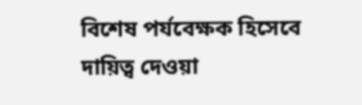বিশেষ পর্যবেক্ষক হিসেবে দায়িত্ব দেওয়া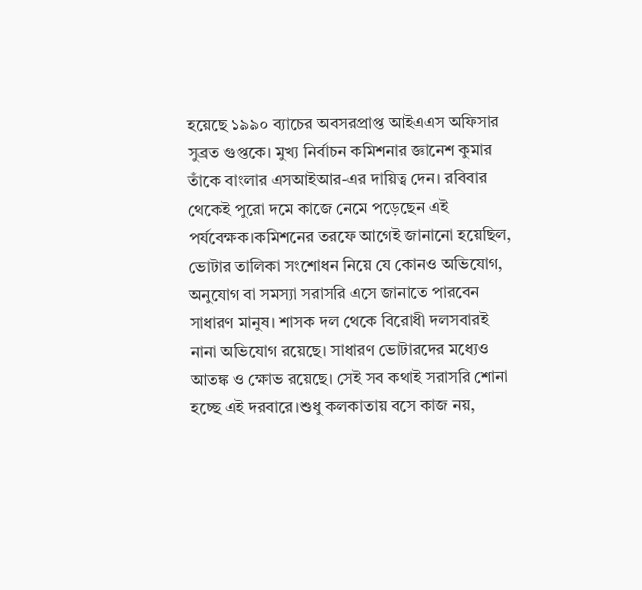হয়েছে ১৯৯০ ব্যাচের অবসরপ্রাপ্ত আইএএস অফিসার সুব্রত গুপ্তকে। মুখ্য নির্বাচন কমিশনার জ্ঞানেশ কুমার তাঁকে বাংলার এসআইআর-এর দায়িত্ব দেন। রবিবার থেকেই পুরো দমে কাজে নেমে পড়েছেন এই পর্যবেক্ষক।কমিশনের তরফে আগেই জানানো হয়েছিল, ভোটার তালিকা সংশোধন নিয়ে যে কোনও অভিযোগ, অনুযোগ বা সমস্যা সরাসরি এসে জানাতে পারবেন সাধারণ মানুষ। শাসক দল থেকে বিরোধী দলসবারই নানা অভিযোগ রয়েছে। সাধারণ ভোটারদের মধ্যেও আতঙ্ক ও ক্ষোভ রয়েছে। সেই সব কথাই সরাসরি শোনা হচ্ছে এই দরবারে।শুধু কলকাতায় বসে কাজ নয়,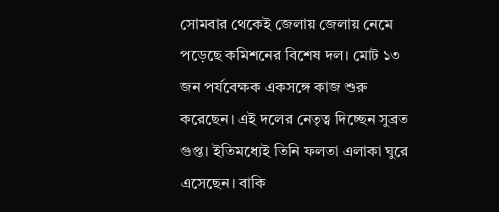সোমবার থেকেই জেলায় জেলায় নেমে পড়েছে কমিশনের বিশেষ দল। মোট ১৩ জন পর্যবেক্ষক একসঙ্গে কাজ শুরু করেছেন। এই দলের নেতৃত্ব দিচ্ছেন সুব্রত গুপ্ত। ইতিমধ্যেই তিনি ফলতা এলাকা ঘুরে এসেছেন। বাকি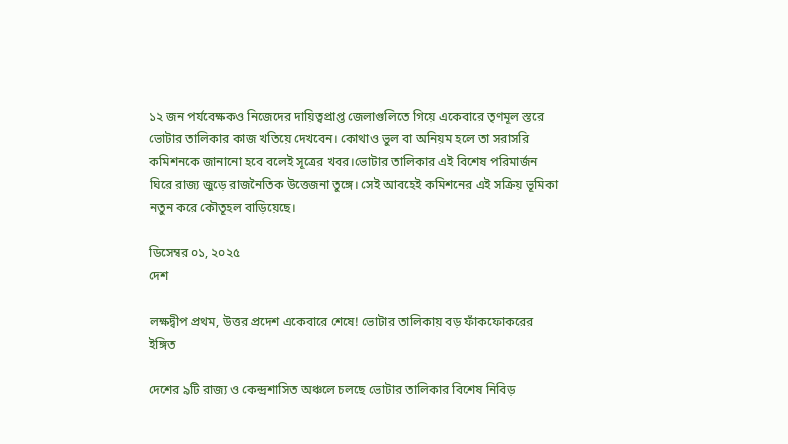১২ জন পর্যবেক্ষকও নিজেদের দায়িত্বপ্রাপ্ত জেলাগুলিতে গিয়ে একেবারে তৃণমূল স্তরে ভোটার তালিকার কাজ খতিয়ে দেখবেন। কোথাও ভুল বা অনিয়ম হলে তা সরাসরি কমিশনকে জানানো হবে বলেই সূত্রের খবর।ভোটার তালিকার এই বিশেষ পরিমার্জন ঘিরে রাজ্য জুড়ে রাজনৈতিক উত্তেজনা তুঙ্গে। সেই আবহেই কমিশনের এই সক্রিয় ভূমিকা নতুন করে কৌতূহল বাড়িয়েছে।

ডিসেম্বর ০১, ২০২৫
দেশ

লক্ষদ্বীপ প্রথম, উত্তর প্রদেশ একেবারে শেষে! ভোটার তালিকায় বড় ফাঁকফোকরের ইঙ্গিত

দেশের ৯টি রাজ্য ও কেন্দ্রশাসিত অঞ্চলে চলছে ভোটার তালিকার বিশেষ নিবিড়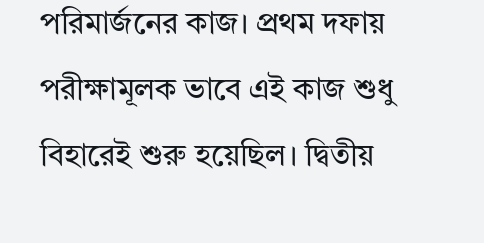পরিমার্জনের কাজ। প্রথম দফায় পরীক্ষামূলক ভাবে এই কাজ শুধু বিহারেই শুরু হয়েছিল। দ্বিতীয়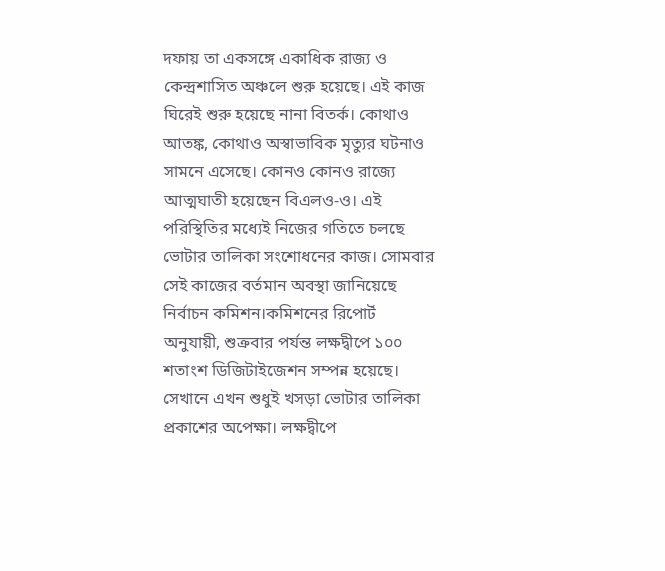দফায় তা একসঙ্গে একাধিক রাজ্য ও কেন্দ্রশাসিত অঞ্চলে শুরু হয়েছে। এই কাজ ঘিরেই শুরু হয়েছে নানা বিতর্ক। কোথাও আতঙ্ক, কোথাও অস্বাভাবিক মৃত্যুর ঘটনাও সামনে এসেছে। কোনও কোনও রাজ্যে আত্মঘাতী হয়েছেন বিএলও-ও। এই পরিস্থিতির মধ্যেই নিজের গতিতে চলছে ভোটার তালিকা সংশোধনের কাজ। সোমবার সেই কাজের বর্তমান অবস্থা জানিয়েছে নির্বাচন কমিশন।কমিশনের রিপোর্ট অনুযায়ী, শুক্রবার পর্যন্ত লক্ষদ্বীপে ১০০ শতাংশ ডিজিটাইজেশন সম্পন্ন হয়েছে। সেখানে এখন শুধুই খসড়া ভোটার তালিকা প্রকাশের অপেক্ষা। লক্ষদ্বীপে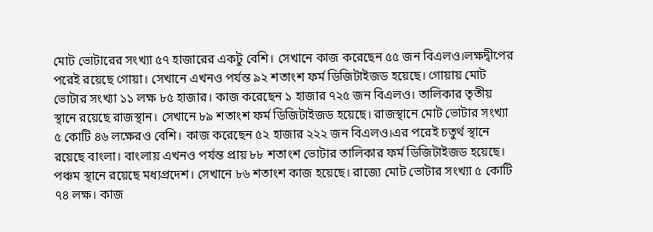মোট ভোটারের সংখ্যা ৫৭ হাজারের একটু বেশি। সেখানে কাজ করেছেন ৫৫ জন বিএলও।লক্ষদ্বীপের পরেই রয়েছে গোয়া। সেখানে এখনও পর্যন্ত ৯২ শতাংশ ফর্ম ডিজিটাইজড হয়েছে। গোয়ায় মোট ভোটার সংখ্যা ১১ লক্ষ ৮৫ হাজার। কাজ করেছেন ১ হাজার ৭২৫ জন বিএলও। তালিকার তৃতীয় স্থানে রয়েছে রাজস্থান। সেখানে ৮৯ শতাংশ ফর্ম ডিজিটাইজড হয়েছে। রাজস্থানে মোট ভোটার সংখ্যা ৫ কোটি ৪৬ লক্ষেরও বেশি। কাজ করেছেন ৫২ হাজার ২২২ জন বিএলও।এর পরেই চতুর্থ স্থানে রয়েছে বাংলা। বাংলায় এখনও পর্যন্ত প্রায় ৮৮ শতাংশ ভোটার তালিকার ফর্ম ডিজিটাইজড হয়েছে। পঞ্চম স্থানে রয়েছে মধ্যপ্রদেশ। সেখানে ৮৬ শতাংশ কাজ হয়েছে। রাজ্যে মোট ভোটার সংখ্যা ৫ কোটি ৭৪ লক্ষ। কাজ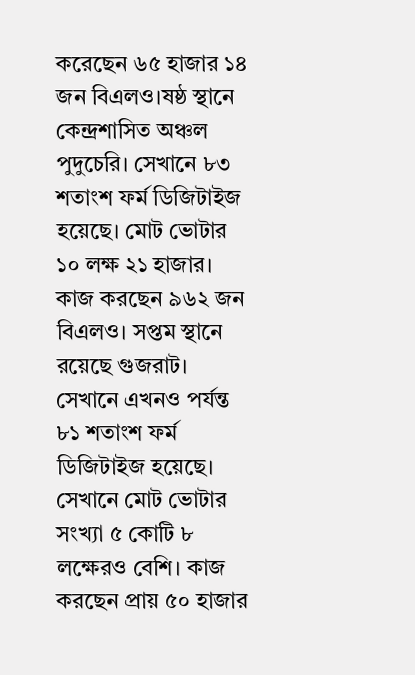করেছেন ৬৫ হাজার ১৪ জন বিএলও।ষষ্ঠ স্থানে কেন্দ্রশাসিত অঞ্চল পুদুচেরি। সেখানে ৮৩ শতাংশ ফর্ম ডিজিটাইজ হয়েছে। মোট ভোটার ১০ লক্ষ ২১ হাজার। কাজ করছেন ৯৬২ জন বিএলও। সপ্তম স্থানে রয়েছে গুজরাট। সেখানে এখনও পর্যন্ত ৮১ শতাংশ ফর্ম ডিজিটাইজ হয়েছে। সেখানে মোট ভোটার সংখ্যা ৫ কোটি ৮ লক্ষেরও বেশি। কাজ করছেন প্রায় ৫০ হাজার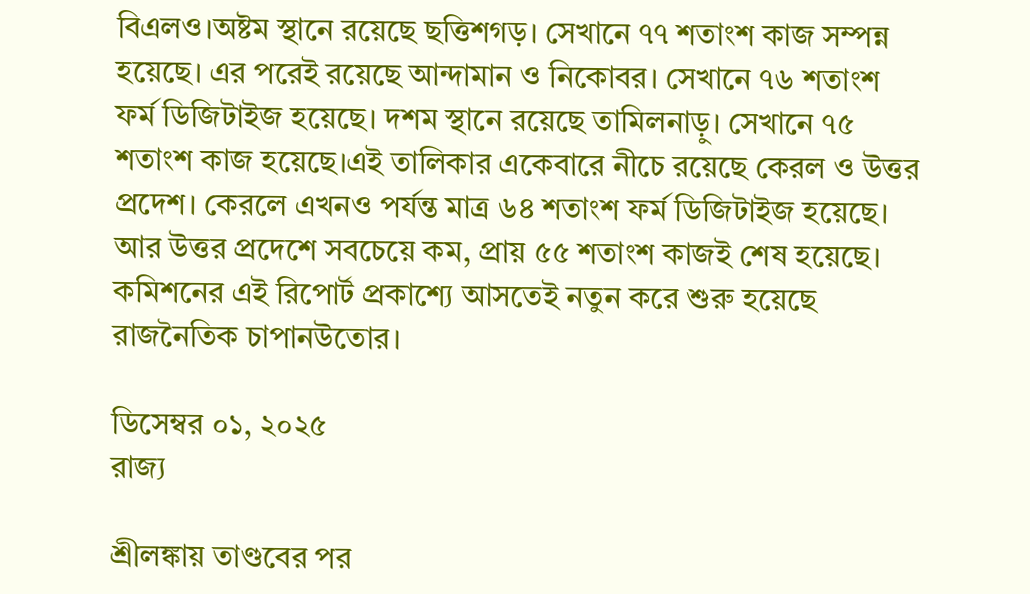বিএলও।অষ্টম স্থানে রয়েছে ছত্তিশগড়। সেখানে ৭৭ শতাংশ কাজ সম্পন্ন হয়েছে। এর পরেই রয়েছে আন্দামান ও নিকোবর। সেখানে ৭৬ শতাংশ ফর্ম ডিজিটাইজ হয়েছে। দশম স্থানে রয়েছে তামিলনাড়ু। সেখানে ৭৫ শতাংশ কাজ হয়েছে।এই তালিকার একেবারে নীচে রয়েছে কেরল ও উত্তর প্রদেশ। কেরলে এখনও পর্যন্ত মাত্র ৬৪ শতাংশ ফর্ম ডিজিটাইজ হয়েছে। আর উত্তর প্রদেশে সবচেয়ে কম, প্রায় ৫৫ শতাংশ কাজই শেষ হয়েছে। কমিশনের এই রিপোর্ট প্রকাশ্যে আসতেই নতুন করে শুরু হয়েছে রাজনৈতিক চাপানউতোর।

ডিসেম্বর ০১, ২০২৫
রাজ্য

শ্রীলঙ্কায় তাণ্ডবের পর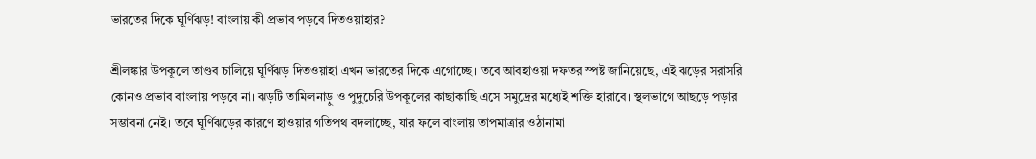ভারতের দিকে ঘূর্ণিঝড়! বাংলায় কী প্রভাব পড়বে দিতওয়াহার?

শ্রীলঙ্কার উপকূলে তাণ্ডব চালিয়ে ঘূর্ণিঝড় দিতওয়াহা এখন ভারতের দিকে এগোচ্ছে। তবে আবহাওয়া দফতর স্পষ্ট জানিয়েছে, এই ঝড়ের সরাসরি কোনও প্রভাব বাংলায় পড়বে না। ঝড়টি তামিলনাড়ু ও পুদুচেরি উপকূলের কাছাকাছি এসে সমুদ্রের মধ্যেই শক্তি হারাবে। স্থলভাগে আছড়ে পড়ার সম্ভাবনা নেই। তবে ঘূর্ণিঝড়ের কারণে হাওয়ার গতিপথ বদলাচ্ছে, যার ফলে বাংলায় তাপমাত্রার ওঠানামা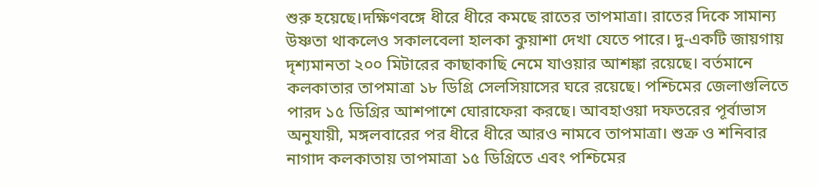শুরু হয়েছে।দক্ষিণবঙ্গে ধীরে ধীরে কমছে রাতের তাপমাত্রা। রাতের দিকে সামান্য উষ্ণতা থাকলেও সকালবেলা হালকা কুয়াশা দেখা যেতে পারে। দু-একটি জায়গায় দৃশ্যমানতা ২০০ মিটারের কাছাকাছি নেমে যাওয়ার আশঙ্কা রয়েছে। বর্তমানে কলকাতার তাপমাত্রা ১৮ ডিগ্রি সেলসিয়াসের ঘরে রয়েছে। পশ্চিমের জেলাগুলিতে পারদ ১৫ ডিগ্রির আশপাশে ঘোরাফেরা করছে। আবহাওয়া দফতরের পূর্বাভাস অনুযায়ী, মঙ্গলবারের পর ধীরে ধীরে আরও নামবে তাপমাত্রা। শুক্র ও শনিবার নাগাদ কলকাতায় তাপমাত্রা ১৫ ডিগ্রিতে এবং পশ্চিমের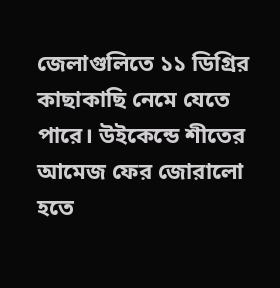জেলাগুলিতে ১১ ডিগ্রির কাছাকাছি নেমে যেতে পারে। উইকেন্ডে শীতের আমেজ ফের জোরালো হতে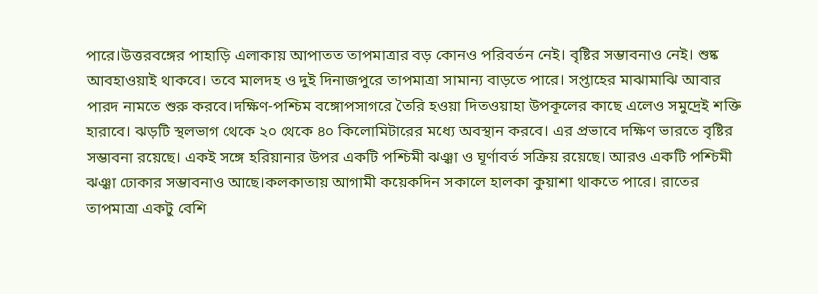পারে।উত্তরবঙ্গের পাহাড়ি এলাকায় আপাতত তাপমাত্রার বড় কোনও পরিবর্তন নেই। বৃষ্টির সম্ভাবনাও নেই। শুষ্ক আবহাওয়াই থাকবে। তবে মালদহ ও দুই দিনাজপুরে তাপমাত্রা সামান্য বাড়তে পারে। সপ্তাহের মাঝামাঝি আবার পারদ নামতে শুরু করবে।দক্ষিণ-পশ্চিম বঙ্গোপসাগরে তৈরি হওয়া দিতওয়াহা উপকূলের কাছে এলেও সমুদ্রেই শক্তি হারাবে। ঝড়টি স্থলভাগ থেকে ২০ থেকে ৪০ কিলোমিটারের মধ্যে অবস্থান করবে। এর প্রভাবে দক্ষিণ ভারতে বৃষ্টির সম্ভাবনা রয়েছে। একই সঙ্গে হরিয়ানার উপর একটি পশ্চিমী ঝঞ্ঝা ও ঘূর্ণাবর্ত সক্রিয় রয়েছে। আরও একটি পশ্চিমী ঝঞ্ঝা ঢোকার সম্ভাবনাও আছে।কলকাতায় আগামী কয়েকদিন সকালে হালকা কুয়াশা থাকতে পারে। রাতের তাপমাত্রা একটু বেশি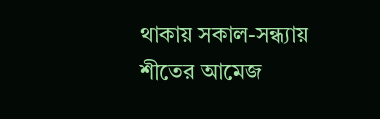থাকায় সকাল-সন্ধ্যায় শীতের আমেজ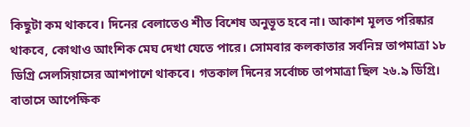কিছুটা কম থাকবে। দিনের বেলাতেও শীত বিশেষ অনুভূত হবে না। আকাশ মূলত পরিষ্কার থাকবে, কোথাও আংশিক মেঘ দেখা যেতে পারে। সোমবার কলকাতার সর্বনিম্ন তাপমাত্রা ১৮ ডিগ্রি সেলসিয়াসের আশপাশে থাকবে। গতকাল দিনের সর্বোচ্চ তাপমাত্রা ছিল ২৬.৯ ডিগ্রি। বাতাসে আপেক্ষিক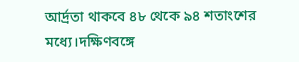আর্দ্রতা থাকবে ৪৮ থেকে ৯৪ শতাংশের মধ্যে।দক্ষিণবঙ্গে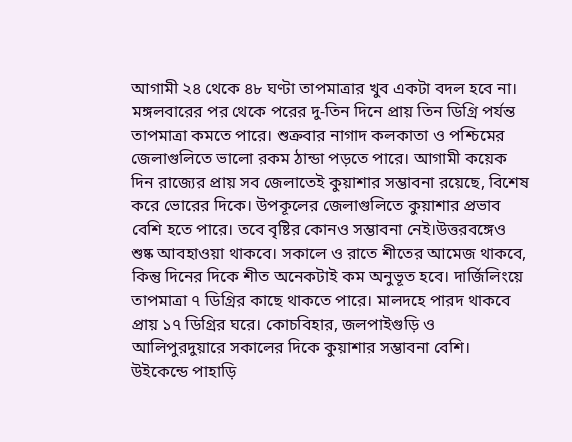আগামী ২৪ থেকে ৪৮ ঘণ্টা তাপমাত্রার খুব একটা বদল হবে না। মঙ্গলবারের পর থেকে পরের দু-তিন দিনে প্রায় তিন ডিগ্রি পর্যন্ত তাপমাত্রা কমতে পারে। শুক্রবার নাগাদ কলকাতা ও পশ্চিমের জেলাগুলিতে ভালো রকম ঠান্ডা পড়তে পারে। আগামী কয়েক দিন রাজ্যের প্রায় সব জেলাতেই কুয়াশার সম্ভাবনা রয়েছে, বিশেষ করে ভোরের দিকে। উপকূলের জেলাগুলিতে কুয়াশার প্রভাব বেশি হতে পারে। তবে বৃষ্টির কোনও সম্ভাবনা নেই।উত্তরবঙ্গেও শুষ্ক আবহাওয়া থাকবে। সকালে ও রাতে শীতের আমেজ থাকবে, কিন্তু দিনের দিকে শীত অনেকটাই কম অনুভূত হবে। দার্জিলিংয়ে তাপমাত্রা ৭ ডিগ্রির কাছে থাকতে পারে। মালদহে পারদ থাকবে প্রায় ১৭ ডিগ্রির ঘরে। কোচবিহার, জলপাইগুড়ি ও আলিপুরদুয়ারে সকালের দিকে কুয়াশার সম্ভাবনা বেশি। উইকেন্ডে পাহাড়ি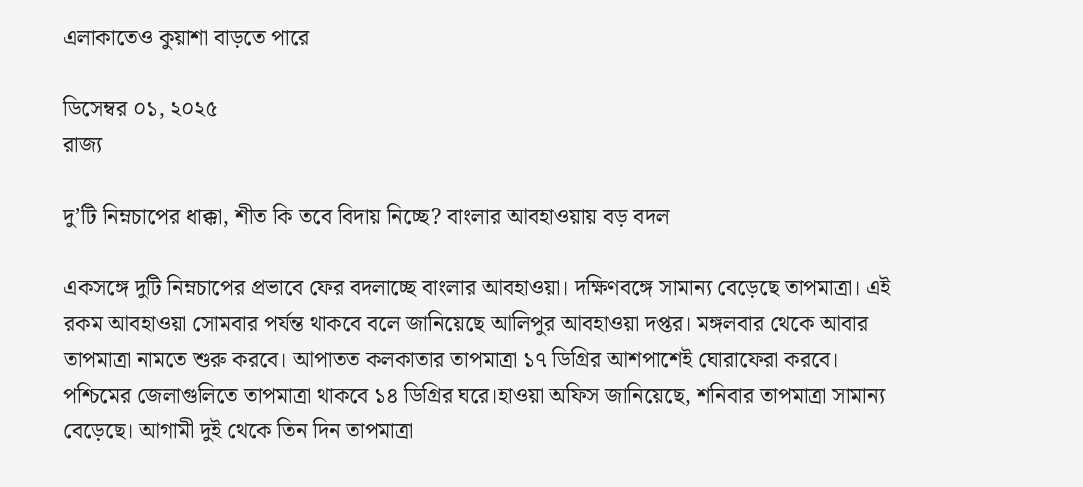এলাকাতেও কুয়াশা বাড়তে পারে

ডিসেম্বর ০১, ২০২৫
রাজ্য

দু’টি নিম্নচাপের ধাক্কা, শীত কি তবে বিদায় নিচ্ছে? বাংলার আবহাওয়ায় বড় বদল

একসঙ্গে দুটি নিম্নচাপের প্রভাবে ফের বদলাচ্ছে বাংলার আবহাওয়া। দক্ষিণবঙ্গে সামান্য বেড়েছে তাপমাত্রা। এই রকম আবহাওয়া সোমবার পর্যন্ত থাকবে বলে জানিয়েছে আলিপুর আবহাওয়া দপ্তর। মঙ্গলবার থেকে আবার তাপমাত্রা নামতে শুরু করবে। আপাতত কলকাতার তাপমাত্রা ১৭ ডিগ্রির আশপাশেই ঘোরাফেরা করবে। পশ্চিমের জেলাগুলিতে তাপমাত্রা থাকবে ১৪ ডিগ্রির ঘরে।হাওয়া অফিস জানিয়েছে, শনিবার তাপমাত্রা সামান্য বেড়েছে। আগামী দুই থেকে তিন দিন তাপমাত্রা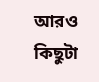আরও কিছুটা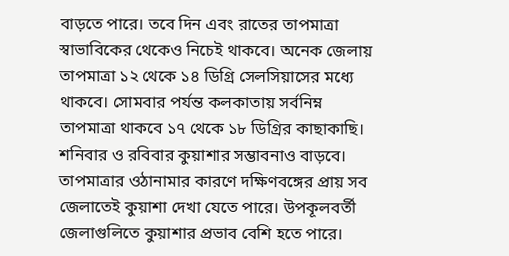বাড়তে পারে। তবে দিন এবং রাতের তাপমাত্রা স্বাভাবিকের থেকেও নিচেই থাকবে। অনেক জেলায় তাপমাত্রা ১২ থেকে ১৪ ডিগ্রি সেলসিয়াসের মধ্যে থাকবে। সোমবার পর্যন্ত কলকাতায় সর্বনিম্ন তাপমাত্রা থাকবে ১৭ থেকে ১৮ ডিগ্রির কাছাকাছি। শনিবার ও রবিবার কুয়াশার সম্ভাবনাও বাড়বে। তাপমাত্রার ওঠানামার কারণে দক্ষিণবঙ্গের প্রায় সব জেলাতেই কুয়াশা দেখা যেতে পারে। উপকূলবর্তী জেলাগুলিতে কুয়াশার প্রভাব বেশি হতে পারে।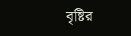বৃষ্টির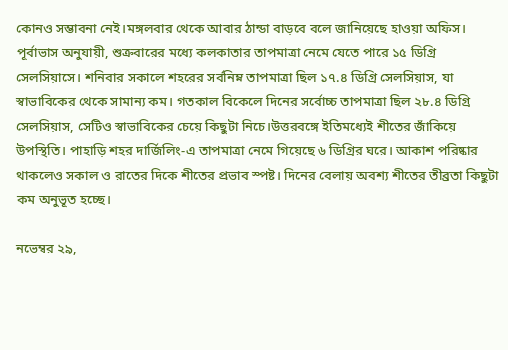কোনও সম্ভাবনা নেই।মঙ্গলবার থেকে আবার ঠান্ডা বাড়বে বলে জানিয়েছে হাওয়া অফিস। পূর্বাভাস অনুযায়ী, শুক্রবারের মধ্যে কলকাতার তাপমাত্রা নেমে যেতে পারে ১৫ ডিগ্রি সেলসিয়াসে। শনিবার সকালে শহরের সর্বনিম্ন তাপমাত্রা ছিল ১৭.৪ ডিগ্রি সেলসিয়াস, যা স্বাভাবিকের থেকে সামান্য কম। গতকাল বিকেলে দিনের সর্বোচ্চ তাপমাত্রা ছিল ২৮.৪ ডিগ্রি সেলসিয়াস, সেটিও স্বাভাবিকের চেয়ে কিছুটা নিচে।উত্তরবঙ্গে ইতিমধ্যেই শীতের জাঁকিয়ে উপস্থিতি। পাহাড়ি শহর দার্জিলিং-এ তাপমাত্রা নেমে গিয়েছে ৬ ডিগ্রির ঘরে। আকাশ পরিষ্কার থাকলেও সকাল ও রাতের দিকে শীতের প্রভাব স্পষ্ট। দিনের বেলায় অবশ্য শীতের তীব্রতা কিছুটা কম অনুভূত হচ্ছে।

নভেম্বর ২৯,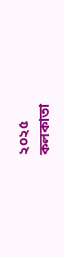২০২৫
কলকাতা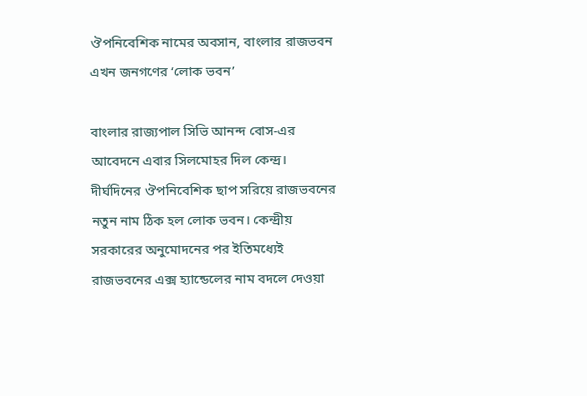ঔপনিবেশিক নামের অবসান, বাংলার রাজভবন এখন জনগণের ‘লোক ভবন’

বাংলার রাজ্যপাল সিভি আনন্দ বোস-এর আবেদনে এবার সিলমোহর দিল কেন্দ্র। দীর্ঘদিনের ঔপনিবেশিক ছাপ সরিয়ে রাজভবনের নতুন নাম ঠিক হল লোক ভবন। কেন্দ্রীয় সরকারের অনুমোদনের পর ইতিমধ্যেই রাজভবনের এক্স হ্যান্ডেলের নাম বদলে দেওয়া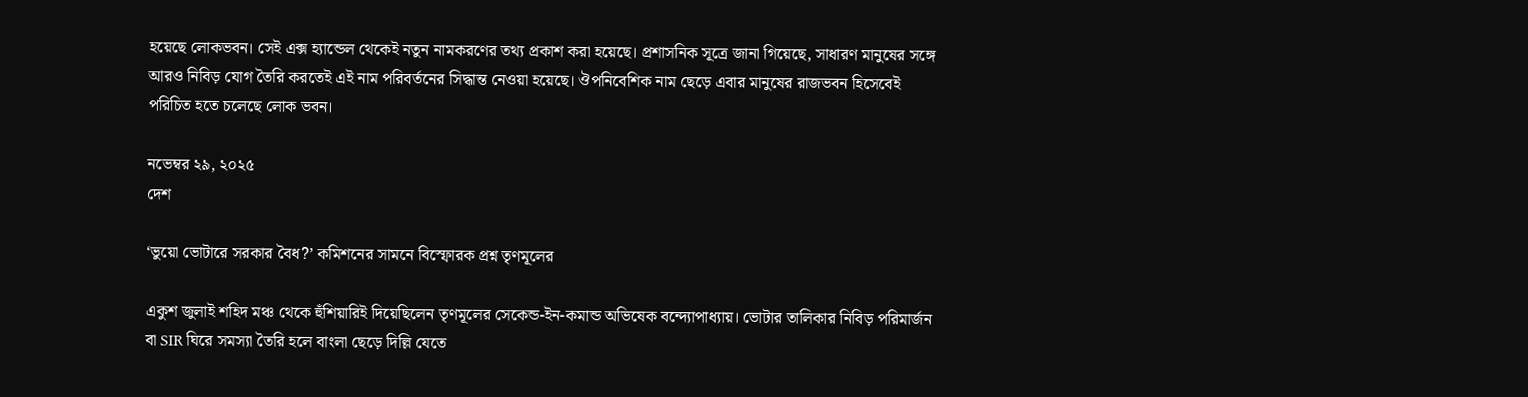হয়েছে লোকভবন। সেই এক্স হ্যান্ডেল থেকেই নতুন নামকরণের তথ্য প্রকাশ করা হয়েছে। প্রশাসনিক সূত্রে জানা গিয়েছে, সাধারণ মানুষের সঙ্গে আরও নিবিড় যোগ তৈরি করতেই এই নাম পরিবর্তনের সিদ্ধান্ত নেওয়া হয়েছে। ঔপনিবেশিক নাম ছেড়ে এবার মানুষের রাজভবন হিসেবেই পরিচিত হতে চলেছে লোক ভবন।

নভেম্বর ২৯, ২০২৫
দেশ

‘ভুয়ো ভোটারে সরকার বৈধ?’ কমিশনের সামনে বিস্ফোরক প্রশ্ন তৃণমূলের

একুশ জুলাই শহিদ মঞ্চ থেকে হুঁশিয়ারিই দিয়েছিলেন তৃণমূলের সেকেন্ড-ইন-কমান্ড অভিষেক বন্দ্যোপাধ্যায়। ভোটার তালিকার নিবিড় পরিমার্জন বা SIR ঘিরে সমস্যা তৈরি হলে বাংলা ছেড়ে দিল্লি যেতে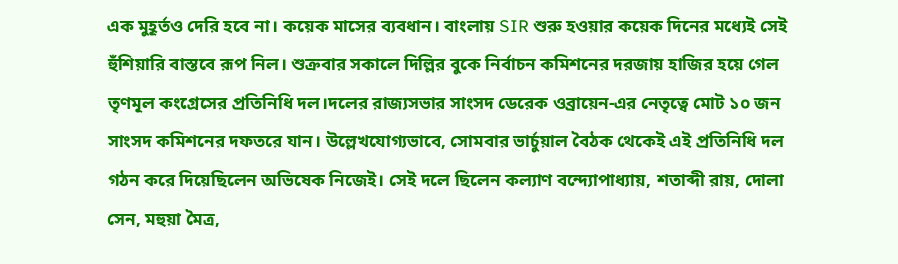এক মুহূর্তও দেরি হবে না। কয়েক মাসের ব্যবধান। বাংলায় SIR শুরু হওয়ার কয়েক দিনের মধ্যেই সেই হুঁশিয়ারি বাস্তবে রূপ নিল। শুক্রবার সকালে দিল্লির বুকে নির্বাচন কমিশনের দরজায় হাজির হয়ে গেল তৃণমূল কংগ্রেসের প্রতিনিধি দল।দলের রাজ্যসভার সাংসদ ডেরেক ওব্রায়েন-এর নেতৃত্বে মোট ১০ জন সাংসদ কমিশনের দফতরে যান। উল্লেখযোগ্যভাবে, সোমবার ভার্চুয়াল বৈঠক থেকেই এই প্রতিনিধি দল গঠন করে দিয়েছিলেন অভিষেক নিজেই। সেই দলে ছিলেন কল্যাণ বন্দ্যোপাধ্যায়, শতাব্দী রায়, দোলা সেন, মহুয়া মৈত্র,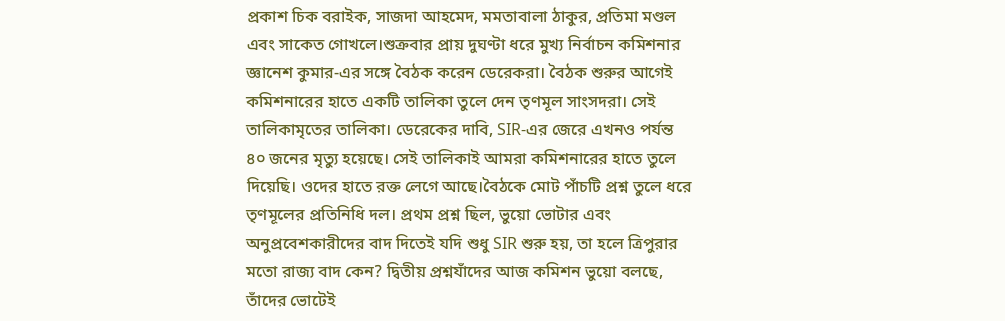প্রকাশ চিক বরাইক, সাজদা আহমেদ, মমতাবালা ঠাকুর, প্রতিমা মণ্ডল এবং সাকেত গোখলে।শুক্রবার প্রায় দুঘণ্টা ধরে মুখ্য নির্বাচন কমিশনার জ্ঞানেশ কুমার-এর সঙ্গে বৈঠক করেন ডেরেকরা। বৈঠক শুরুর আগেই কমিশনারের হাতে একটি তালিকা তুলে দেন তৃণমূল সাংসদরা। সেই তালিকামৃতের তালিকা। ডেরেকের দাবি, SIR-এর জেরে এখনও পর্যন্ত ৪০ জনের মৃত্যু হয়েছে। সেই তালিকাই আমরা কমিশনারের হাতে তুলে দিয়েছি। ওদের হাতে রক্ত লেগে আছে।বৈঠকে মোট পাঁচটি প্রশ্ন তুলে ধরে তৃণমূলের প্রতিনিধি দল। প্রথম প্রশ্ন ছিল, ভুয়ো ভোটার এবং অনুপ্রবেশকারীদের বাদ দিতেই যদি শুধু SIR শুরু হয়, তা হলে ত্রিপুরার মতো রাজ্য বাদ কেন? দ্বিতীয় প্রশ্নযাঁদের আজ কমিশন ভুয়ো বলছে, তাঁদের ভোটেই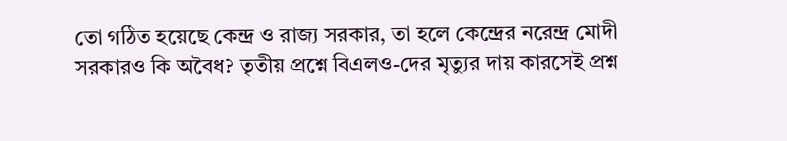তো গঠিত হয়েছে কেন্দ্র ও রাজ্য সরকার, তা হলে কেন্দ্রের নরেন্দ্র মোদী সরকারও কি অবৈধ? তৃতীয় প্রশ্নে বিএলও-দের মৃত্যুর দায় কারসেই প্রশ্ন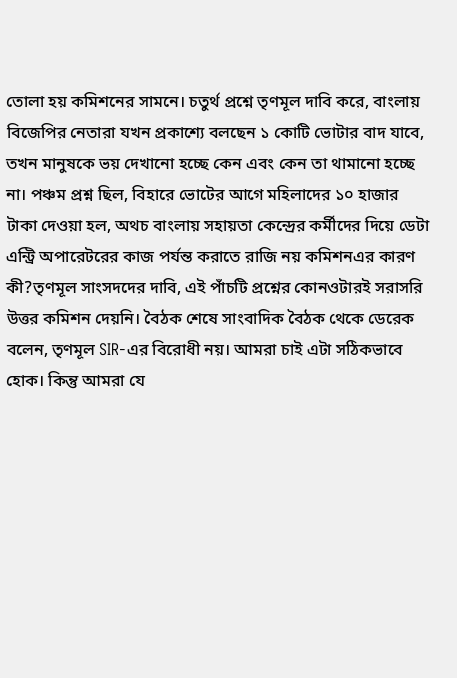তোলা হয় কমিশনের সামনে। চতুর্থ প্রশ্নে তৃণমূল দাবি করে, বাংলায় বিজেপির নেতারা যখন প্রকাশ্যে বলছেন ১ কোটি ভোটার বাদ যাবে, তখন মানুষকে ভয় দেখানো হচ্ছে কেন এবং কেন তা থামানো হচ্ছে না। পঞ্চম প্রশ্ন ছিল, বিহারে ভোটের আগে মহিলাদের ১০ হাজার টাকা দেওয়া হল, অথচ বাংলায় সহায়তা কেন্দ্রের কর্মীদের দিয়ে ডেটা এন্ট্রি অপারেটরের কাজ পর্যন্ত করাতে রাজি নয় কমিশনএর কারণ কী?তৃণমূল সাংসদদের দাবি, এই পাঁচটি প্রশ্নের কোনওটারই সরাসরি উত্তর কমিশন দেয়নি। বৈঠক শেষে সাংবাদিক বৈঠক থেকে ডেরেক বলেন, তৃণমূল SIR-এর বিরোধী নয়। আমরা চাই এটা সঠিকভাবে হোক। কিন্তু আমরা যে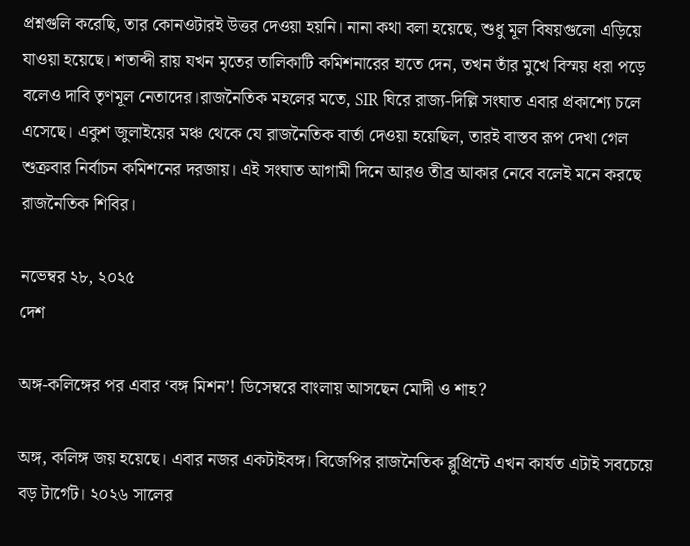প্রশ্নগুলি করেছি, তার কোনওটারই উত্তর দেওয়া হয়নি। নানা কথা বলা হয়েছে, শুধু মূল বিষয়গুলো এড়িয়ে যাওয়া হয়েছে। শতাব্দী রায় যখন মৃতের তালিকাটি কমিশনারের হাতে দেন, তখন তাঁর মুখে বিস্ময় ধরা পড়ে বলেও দাবি তৃণমূল নেতাদের।রাজনৈতিক মহলের মতে, SIR ঘিরে রাজ্য-দিল্লি সংঘাত এবার প্রকাশ্যে চলে এসেছে। একুশ জুলাইয়ের মঞ্চ থেকে যে রাজনৈতিক বার্তা দেওয়া হয়েছিল, তারই বাস্তব রূপ দেখা গেল শুক্রবার নির্বাচন কমিশনের দরজায়। এই সংঘাত আগামী দিনে আরও তীব্র আকার নেবে বলেই মনে করছে রাজনৈতিক শিবির।

নভেম্বর ২৮, ২০২৫
দেশ

অঙ্গ-কলিঙ্গের পর এবার ‘বঙ্গ মিশন’! ডিসেম্বরে বাংলায় আসছেন মোদী ও শাহ?

অঙ্গ, কলিঙ্গ জয় হয়েছে। এবার নজর একটাইবঙ্গ। বিজেপির রাজনৈতিক ব্লুপ্রিন্টে এখন কার্যত এটাই সবচেয়ে বড় টার্গেট। ২০২৬ সালের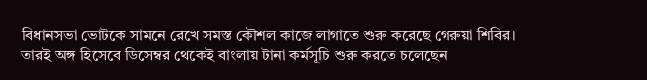বিধানসভা ভোটকে সামনে রেখে সমস্ত কৌশল কাজে লাগাতে শুরু করেছে গেরুয়া শিবির। তারই অঙ্গ হিসেবে ডিসেম্বর থেকেই বাংলায় টানা কর্মসূচি শুরু করতে চলেছেন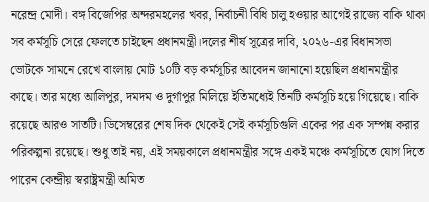নরেন্দ্র মোদী। বঙ্গ বিজেপির অন্দরমহলের খবর, নির্বাচনী বিধি চালু হওয়ার আগেই রাজ্যে বাকি থাকা সব কর্মসূচি সেরে ফেলতে চাইছেন প্রধানমন্ত্রী।দলের শীর্ষ সূত্রের দাবি, ২০২৬-এর বিধানসভা ভোটকে সামনে রেখে বাংলায় মোট ১০টি বড় কর্মসূচির আবেদন জানানো হয়েছিল প্রধানমন্ত্রীর কাছে। তার মধ্যে আলিপুর, দমদম ও দুর্গাপুর মিলিয়ে ইতিমধ্যেই তিনটি কর্মসূচি হয়ে গিয়েছে। বাকি রয়েছে আরও সাতটি। ডিসেম্বরের শেষ দিক থেকেই সেই কর্মসূচিগুলি একের পর এক সম্পন্ন করার পরিকল্পনা রয়েছে। শুধু তাই নয়, এই সময়কালে প্রধানমন্ত্রীর সঙ্গে একই মঞ্চে কর্মসূচিতে যোগ দিতে পারেন কেন্দ্রীয় স্বরাষ্ট্রমন্ত্রী অমিত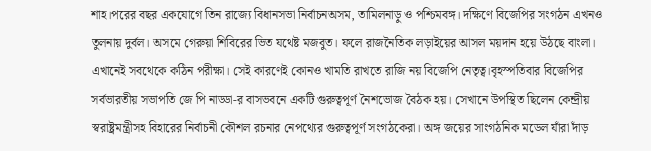শাহ।পরের বছর একযোগে তিন রাজ্যে বিধানসভা নির্বাচনঅসম, তামিলনাড়ু ও পশ্চিমবঙ্গ। দক্ষিণে বিজেপির সংগঠন এখনও তুলনায় দুর্বল। অসমে গেরুয়া শিবিরের ভিত যথেষ্ট মজবুত। ফলে রাজনৈতিক লড়াইয়ের আসল ময়দান হয়ে উঠছে বাংলা। এখানেই সবথেকে কঠিন পরীক্ষা। সেই কারণেই কোনও খামতি রাখতে রাজি নয় বিজেপি নেতৃত্ব।বৃহস্পতিবার বিজেপির সর্বভারতীয় সভাপতি জে পি নাড্ডা-র বাসভবনে একটি গুরুত্বপূর্ণ নৈশভোজ বৈঠক হয়। সেখানে উপস্থিত ছিলেন কেন্দ্রীয় স্বরাষ্ট্রমন্ত্রীসহ বিহারের নির্বাচনী কৌশল রচনার নেপথ্যের গুরুত্বপূর্ণ সংগঠকেরা। অঙ্গ জয়ের সাংগঠনিক মডেল যাঁরা দাঁড়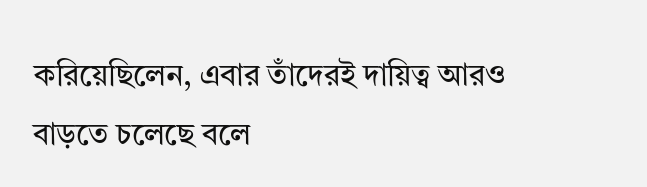করিয়েছিলেন, এবার তাঁদেরই দায়িত্ব আরও বাড়তে চলেছে বলে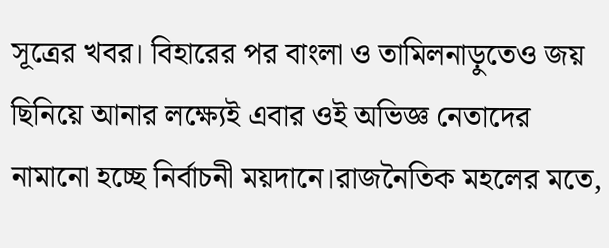সূত্রের খবর। বিহারের পর বাংলা ও তামিলনাড়ুতেও জয় ছিনিয়ে আনার লক্ষ্যেই এবার ওই অভিজ্ঞ নেতাদের নামানো হচ্ছে নির্বাচনী ময়দানে।রাজনৈতিক মহলের মতে,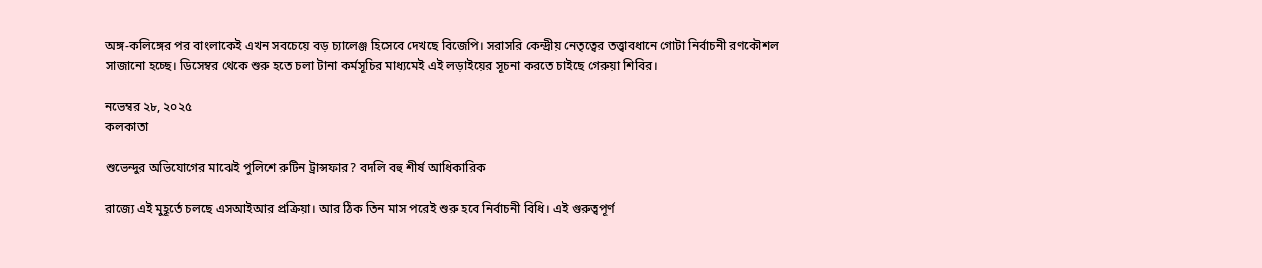অঙ্গ-কলিঙ্গের পর বাংলাকেই এখন সবচেয়ে বড় চ্যালেঞ্জ হিসেবে দেখছে বিজেপি। সরাসরি কেন্দ্রীয় নেতৃত্বের তত্ত্বাবধানে গোটা নির্বাচনী রণকৌশল সাজানো হচ্ছে। ডিসেম্বর থেকে শুরু হতে চলা টানা কর্মসূচির মাধ্যমেই এই লড়াইয়ের সূচনা করতে চাইছে গেরুয়া শিবির।

নভেম্বর ২৮, ২০২৫
কলকাতা

শুভেন্দুর অভিযোগের মাঝেই পুলিশে রুটিন ট্রান্সফার? বদলি বহু শীর্ষ আধিকারিক

রাজ্যে এই মুহূর্তে চলছে এসআইআর প্রক্রিয়া। আর ঠিক তিন মাস পরেই শুরু হবে নির্বাচনী বিধি। এই গুরুত্বপূর্ণ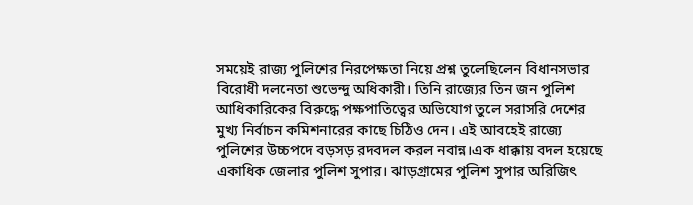সময়েই রাজ্য পুলিশের নিরপেক্ষতা নিয়ে প্রশ্ন তুলেছিলেন বিধানসভার বিরোধী দলনেতা শুভেন্দু অধিকারী। তিনি রাজ্যের তিন জন পুলিশ আধিকারিকের বিরুদ্ধে পক্ষপাতিত্বের অভিযোগ তুলে সরাসরি দেশের মুখ্য নির্বাচন কমিশনারের কাছে চিঠিও দেন। এই আবহেই রাজ্যে পুলিশের উচ্চপদে বড়সড় রদবদল করল নবান্ন।এক ধাক্কায় বদল হয়েছে একাধিক জেলার পুলিশ সুপার। ঝাড়গ্রামের পুলিশ সুপার অরিজিৎ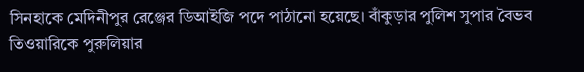সিনহাকে মেদিনীপুর রেঞ্জের ডিআইজি পদে পাঠানো হয়েছে। বাঁকুড়ার পুলিশ সুপার বৈভব তিওয়ারিকে পুরুলিয়ার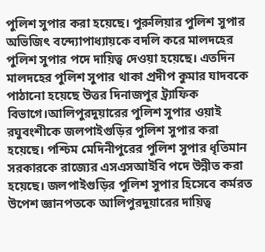পুলিশ সুপার করা হয়েছে। পুরুলিয়ার পুলিশ সুপার অভিজিৎ বন্দ্যোপাধ্যায়কে বদলি করে মালদহের পুলিশ সুপার পদে দায়িত্ব দেওয়া হয়েছে। এতদিন মালদহের পুলিশ সুপার থাকা প্রদীপ কুমার যাদবকে পাঠানো হয়েছে উত্তর দিনাজপুর ট্র্যাফিক বিভাগে।আলিপুরদুয়ারের পুলিশ সুপার ওয়াই রঘুবংশীকে জলপাইগুড়ির পুলিশ সুপার করা হয়েছে। পশ্চিম মেদিনীপুরের পুলিশ সুপার ধৃতিমান সরকারকে রাজ্যের এসএসআইবি পদে উন্নীত করা হয়েছে। জলপাইগুড়ির পুলিশ সুপার হিসেবে কর্মরত উপেশ জ্ঞানপতকে আলিপুরদুয়ারের দায়িত্ব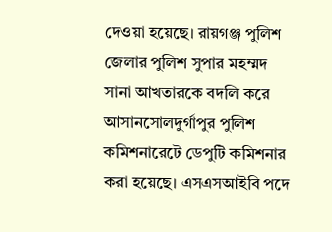দেওয়া হয়েছে। রায়গঞ্জ পুলিশ জেলার পুলিশ সুপার মহম্মদ সানা আখতারকে বদলি করে আসানসোলদুর্গাপুর পুলিশ কমিশনারেটে ডেপুটি কমিশনার করা হয়েছে। এসএসআইবি পদে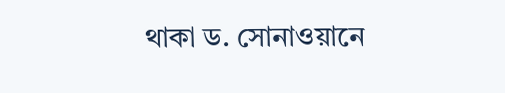থাকা ড. সোনাওয়ানে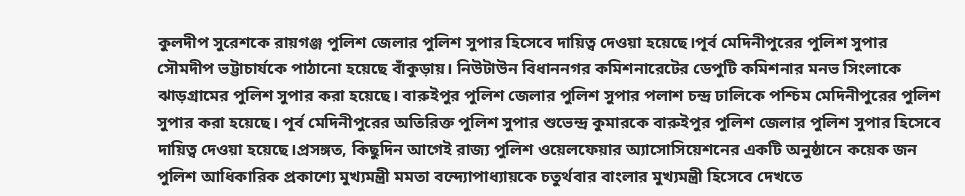কুলদীপ সুরেশকে রায়গঞ্জ পুলিশ জেলার পুলিশ সুপার হিসেবে দায়িত্ব দেওয়া হয়েছে।পূর্ব মেদিনীপুরের পুলিশ সুপার সৌমদীপ ভট্টাচার্যকে পাঠানো হয়েছে বাঁকুড়ায়। নিউটাউন বিধাননগর কমিশনারেটের ডেপুটি কমিশনার মনভ সিংলাকে ঝাড়গ্রামের পুলিশ সুপার করা হয়েছে। বারুইপুর পুলিশ জেলার পুলিশ সুপার পলাশ চন্দ্র ঢালিকে পশ্চিম মেদিনীপুরের পুলিশ সুপার করা হয়েছে। পূর্ব মেদিনীপুরের অতিরিক্ত পুলিশ সুপার শুভেন্দ্র কুমারকে বারুইপুর পুলিশ জেলার পুলিশ সুপার হিসেবে দায়িত্ব দেওয়া হয়েছে।প্রসঙ্গত, কিছুদিন আগেই রাজ্য পুলিশ ওয়েলফেয়ার অ্যাসোসিয়েশনের একটি অনুষ্ঠানে কয়েক জন পুলিশ আধিকারিক প্রকাশ্যে মুখ্যমন্ত্রী মমতা বন্দ্যোপাধ্যায়কে চতুর্থবার বাংলার মুখ্যমন্ত্রী হিসেবে দেখতে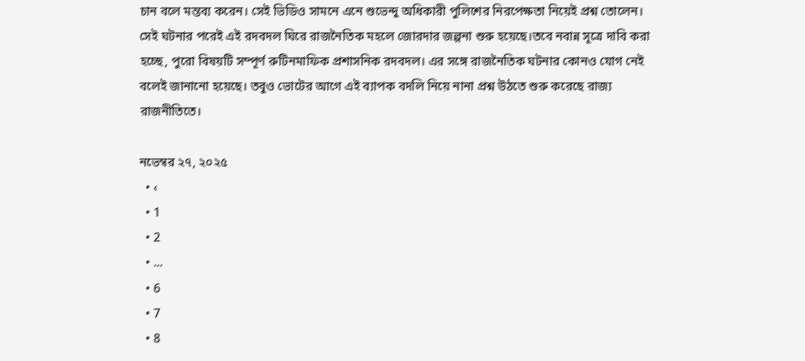চান বলে মন্তব্য করেন। সেই ভিডিও সামনে এনে শুভেন্দু অধিকারী পুলিশের নিরপেক্ষতা নিয়েই প্রশ্ন তোলেন। সেই ঘটনার পরেই এই রদবদল ঘিরে রাজনৈতিক মহলে জোরদার জল্পনা শুরু হয়েছে।তবে নবান্ন সূত্রে দাবি করা হচ্ছে, পুরো বিষয়টি সম্পূর্ণ রুটিনমাফিক প্রশাসনিক রদবদল। এর সঙ্গে রাজনৈতিক ঘটনার কোনও যোগ নেই বলেই জানানো হয়েছে। তবুও ভোটের আগে এই ব্যাপক বদলি নিয়ে নানা প্রশ্ন উঠতে শুরু করেছে রাজ্য রাজনীতিতে।

নভেম্বর ২৭, ২০২৫
  • ‹
  • 1
  • 2
  • ...
  • 6
  • 7
  • 8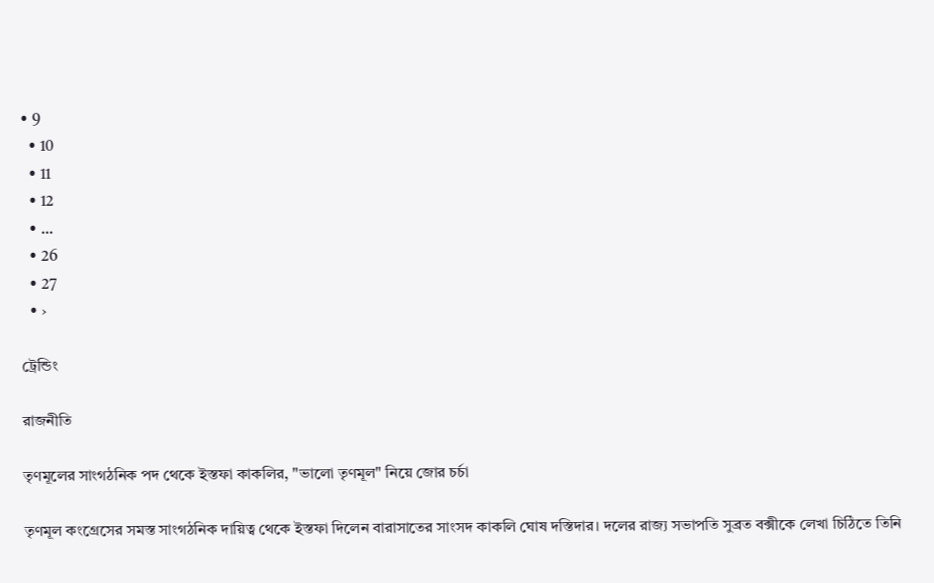• 9
  • 10
  • 11
  • 12
  • ...
  • 26
  • 27
  • ›

ট্রেন্ডিং

রাজনীতি

তৃণমূলের সাংগঠনিক পদ থেকে ইস্তফা কাকলির, "ভালো তৃণমূল" নিয়ে জোর চর্চা

তৃণমূল কংগ্রেসের সমস্ত সাংগঠনিক দায়িত্ব থেকে ইস্তফা দিলেন বারাসাতের সাংসদ কাকলি ঘোষ দস্তিদার। দলের রাজ্য সভাপতি সুব্রত বক্সীকে লেখা চিঠিতে তিনি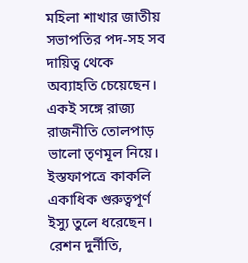মহিলা শাখার জাতীয় সভাপতির পদ-সহ সব দায়িত্ব থেকে অব্যাহতি চেয়েছেন। একই সঙ্গে রাজ্য রাজনীতি তোলপাড় ভালো তৃণমূল নিয়ে। ইস্তফাপত্রে কাকলি একাধিক গুরুত্বপূর্ণ ইস্যু তুলে ধরেছেন। রেশন দুর্নীতি,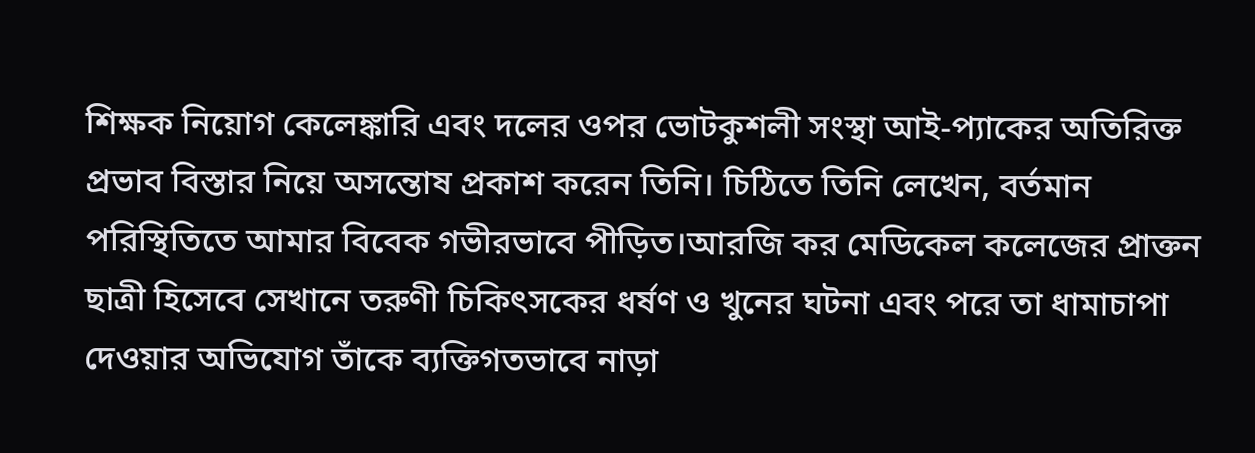শিক্ষক নিয়োগ কেলেঙ্কারি এবং দলের ওপর ভোটকুশলী সংস্থা আই-প্যাকের অতিরিক্ত প্রভাব বিস্তার নিয়ে অসন্তোষ প্রকাশ করেন তিনি। চিঠিতে তিনি লেখেন, বর্তমান পরিস্থিতিতে আমার বিবেক গভীরভাবে পীড়িত।আরজি কর মেডিকেল কলেজের প্রাক্তন ছাত্রী হিসেবে সেখানে তরুণী চিকিৎসকের ধর্ষণ ও খুনের ঘটনা এবং পরে তা ধামাচাপা দেওয়ার অভিযোগ তাঁকে ব্যক্তিগতভাবে নাড়া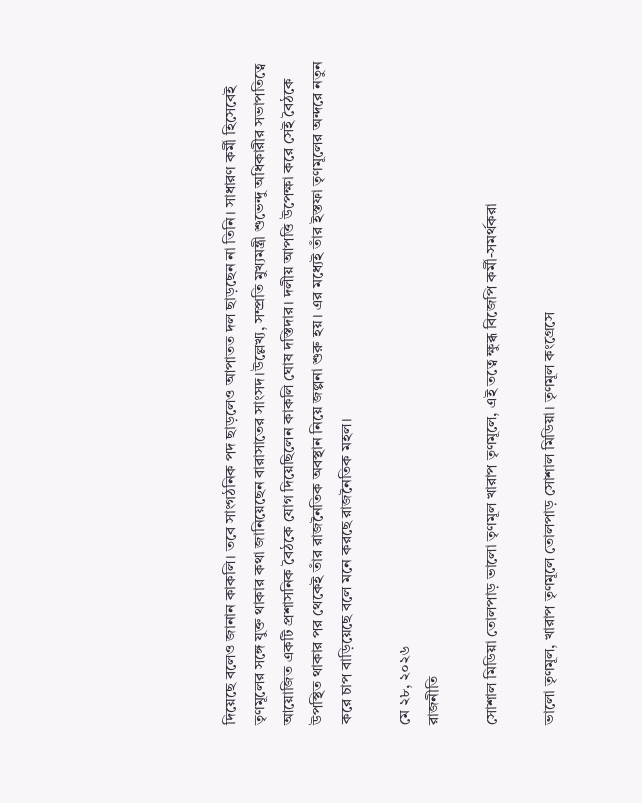দিয়েছে বলেও জানান কাকলি। তবে সাংগঠনিক পদ ছাড়লেও আপাতত দল ছাড়ছেন না তিনি। সাধারণ কর্মী হিসেবেই তৃণমূলের সঙ্গে যুক্ত থাকার কথা জানিয়েছেন বারাসাতের সাংসদ।উল্লেখ্য, সম্প্রতি মুখ্যমন্ত্রী শুভেন্দু অধিকারীর সভাপতিত্বে আয়োজিত একটি প্রশাসনিক বৈঠকে যোগ দিয়েছিলেন কাকলি ঘোষ দস্তিদার। দলীয় আপত্তি উপেক্ষা করে সেই বৈঠকে উপস্থিত থাকার পর থেকেই তাঁর রাজনৈতিক অবস্থান নিয়ে জল্পনা শুরু হয়। এর মধ্যেই তাঁর ইস্তফা তৃণমূলের অন্দরে নতুন করে চাপ বাড়িয়েছে বলে মনে করছে রাজনৈতিক মহল।

মে ২৮, ২০২৬
রাজনীতি

সোশাল মিডিয়া তোলপাড় ভালো তৃণমূল খারাপ তৃণমূলে, এই তত্বে ক্ষুব্ধ বিজেপি কর্মী-সমর্থকরা

ভালো তৃণমূল, খারাপ তৃণমূলে তোলপাড় সোশাল মিডিয়া। তৃণমূল কংগ্রেসে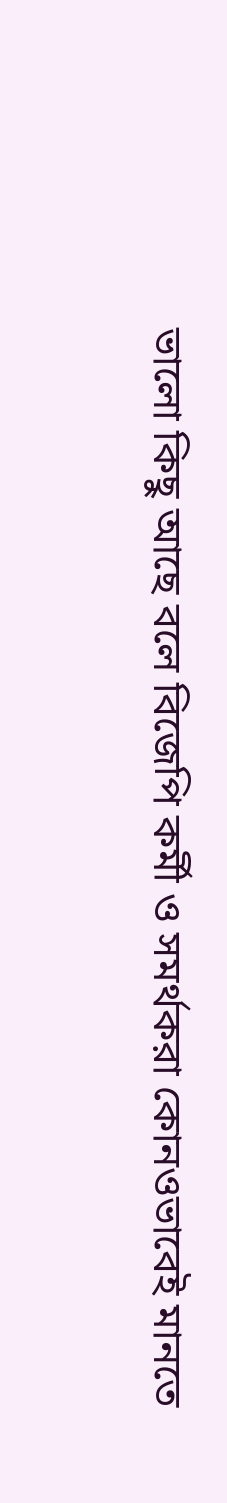ভালো কিছু আছে বলে বিজেপি কর্মী ও সমর্থকরা কোনওভাবেই মানতে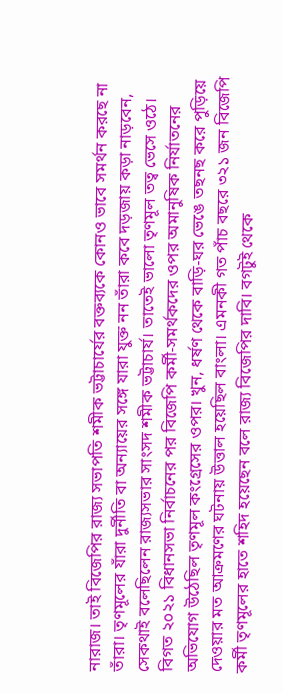নারাজ। তাই বিজেপির রাজ্য সভাপতি শমীক ভট্টাচার্যের বক্তব্যকে কোনও ভাবে সমর্থন করছে না তাঁরা। তৃণমূলের যাঁরা দুর্নীতি বা অন্যায়ের সঙ্গে যারা যুক্ত নন তাঁরা কবে দড়জায় কড়া নাড়বেন, সেকথাই বলেছিলেন রাজ্যসভার সাংসদ শমীক ভট্টাচার্য। তাতেই ভালো তৃণমূল তত্ব ভেসে ওঠে। বিগত ২০২১ বিধানসভা নির্বাচনের পর বিজেপি কর্মী-সমর্থকদের ওপর অমানুষিক নির্যাতনের অভিযোগ উঠেছিল তৃণমূল কংগ্রেসের ওপর। খুন, ধর্ষণ থেকে বাড়ি-ঘর ভেঙে তছনছ করে পুড়িয়ে দেওয়ার মত আক্রমণের ঘটনায় উত্তাল হয়েছিল বাংলা। এমনকী গত পাঁচ বছরে ৩২১ জন বিজেপি কর্মী তৃণমূলের হাতে শহিদ হয়েছেন বলে রাজ্য বিজেপির দাবি। বগটুই থেকে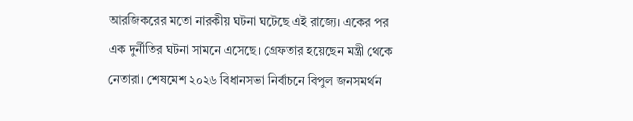আরজিকরের মতো নারকীয় ঘটনা ঘটেছে এই রাজ্যে। একের পর এক দুর্নীতির ঘটনা সামনে এসেছে। গ্রেফতার হয়েছেন মন্ত্রী থেকে নেতারা। শেষমেশ ২০২৬ বিধানসভা নির্বাচনে বিপুল জনসমর্থন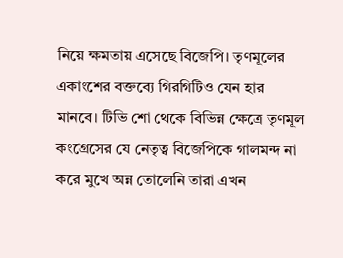নিয়ে ক্ষমতায় এসেছে বিজেপি। তৃণমূলের একাংশের বক্তব্যে গিরগিটিও যেন হার মানবে। টিভি শো থেকে বিভিন্ন ক্ষেত্রে তৃণমূল কংগ্রেসের যে নেতৃত্ব বিজেপিকে গালমন্দ না করে মুখে অন্ন তোলেনি তারা এখন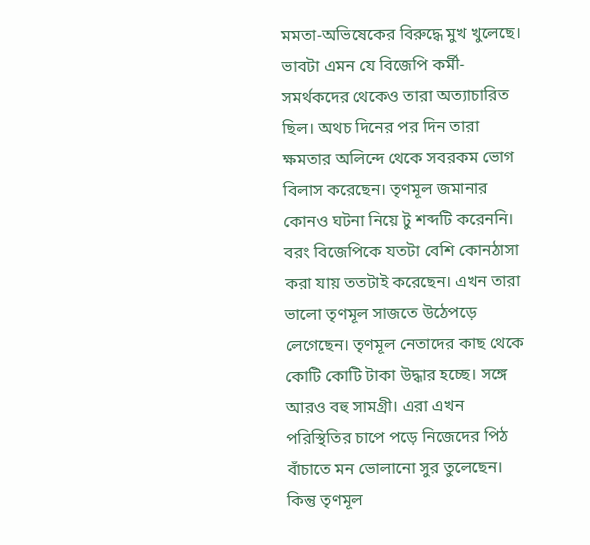মমতা-অভিষেকের বিরুদ্ধে মুখ খুলেছে। ভাবটা এমন যে বিজেপি কর্মী-সমর্থকদের থেকেও তারা অত্যাচারিত ছিল। অথচ দিনের পর দিন তারা ক্ষমতার অলিন্দে থেকে সবরকম ভোগ বিলাস করেছেন। তৃণমূল জমানার কোনও ঘটনা নিয়ে টু শব্দটি করেননি। বরং বিজেপিকে যতটা বেশি কোনঠাসা করা যায় ততটাই করেছেন। এখন তারা ভালো তৃণমূল সাজতে উঠেপড়ে লেগেছেন। তৃণমূল নেতাদের কাছ থেকে কোটি কোটি টাকা উদ্ধার হচ্ছে। সঙ্গে আরও বহু সামগ্রী। এরা এখন পরিস্থিতির চাপে পড়ে নিজেদের পিঠ বাঁচাতে মন ভোলানো সুর তুলেছেন। কিন্তু তৃণমূল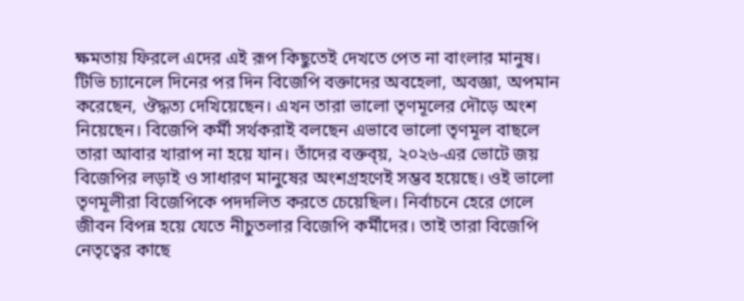ক্ষমতায় ফিরলে এদের এই রূপ কিছুতেই দেখতে পেত না বাংলার মানুষ। টিভি চ্যানেলে দিনের পর দিন বিজেপি বক্তাদের অবহেলা, অবজ্ঞা, অপমান করেছেন, ঔদ্ধত্য দেখিয়েছেন। এখন তারা ভালো তৃণমূলের দৌড়ে অংশ নিয়েছেন। বিজেপি কর্মী সর্থকরাই বলছেন এভাবে ভালো তৃণমূল বাছলে তারা আবার খারাপ না হয়ে যান। তাঁদের বক্তব্য়, ২০২৬-এর ভোটে জয় বিজেপির লড়াই ও সাধারণ মানুষের অংশগ্রহণেই সম্ভব হয়েছে। ওই ভালো তৃণমূলীরা বিজেপিকে পদদলিত করতে চেয়েছিল। নির্বাচনে হেরে গেলে জীবন বিপন্ন হয়ে যেতে নীচুতলার বিজেপি কর্মীদের। তাই তারা বিজেপি নেতৃত্বের কাছে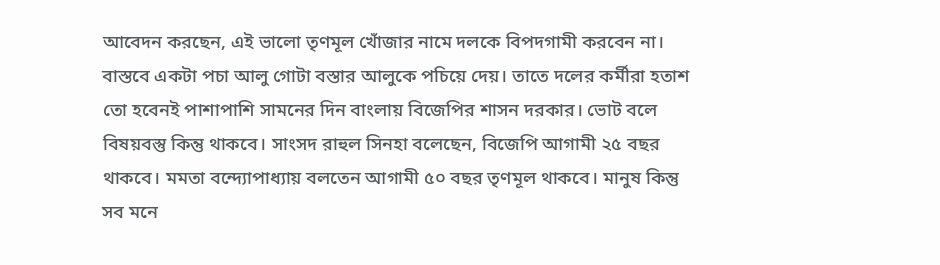আবেদন করছেন, এই ভালো তৃণমূল খোঁজার নামে দলকে বিপদগামী করবেন না। বাস্তবে একটা পচা আলু গোটা বস্তার আলুকে পচিয়ে দেয়। তাতে দলের কর্মীরা হতাশ তো হবেনই পাশাপাশি সামনের দিন বাংলায় বিজেপির শাসন দরকার। ভোট বলে বিষয়বস্তু কিন্তু থাকবে। সাংসদ রাহুল সিনহা বলেছেন, বিজেপি আগামী ২৫ বছর থাকবে। মমতা বন্দ্যোপাধ্যায় বলতেন আগামী ৫০ বছর তৃণমূল থাকবে। মানুষ কিন্তু সব মনে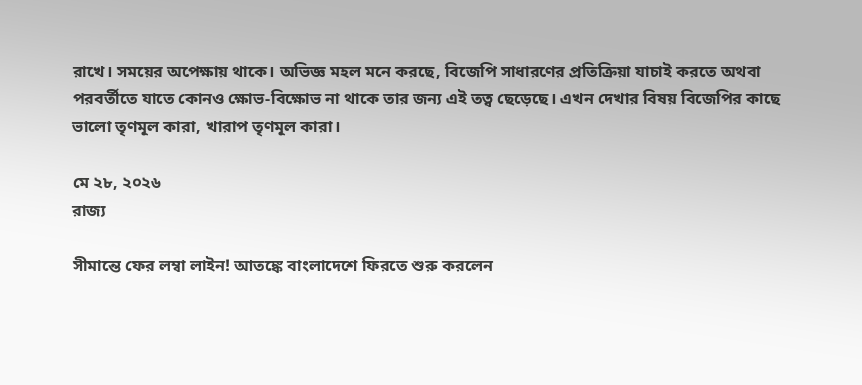রাখে। সময়ের অপেক্ষায় থাকে। অভিজ্ঞ মহল মনে করছে, বিজেপি সাধারণের প্রতিক্রিয়া যাচাই করতে অথবা পরবর্তীতে যাতে কোনও ক্ষোভ-বিক্ষোভ না থাকে তার জন্য এই তত্ব ছেড়েছে। এখন দেখার বিষয় বিজেপির কাছে ভালো তৃণমূল কারা, খারাপ তৃণমূল কারা।

মে ২৮, ২০২৬
রাজ্য

সীমান্তে ফের লম্বা লাইন! আতঙ্কে বাংলাদেশে ফিরতে শুরু করলেন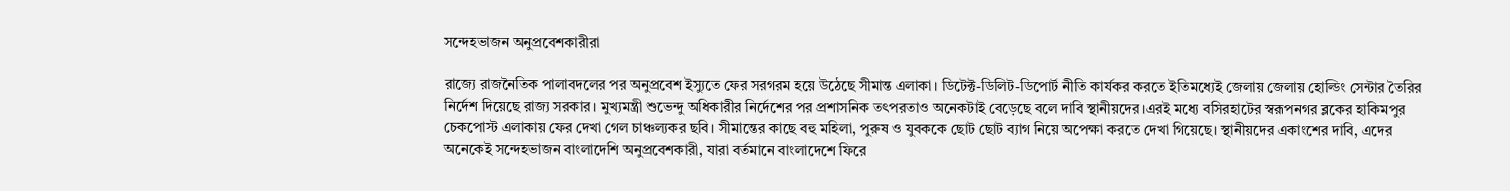সন্দেহভাজন অনুপ্রবেশকারীরা

রাজ্যে রাজনৈতিক পালাবদলের পর অনুপ্রবেশ ইস্যুতে ফের সরগরম হয়ে উঠেছে সীমান্ত এলাকা। ডিটেক্ট-ডিলিট-ডিপোর্ট নীতি কার্যকর করতে ইতিমধ্যেই জেলায় জেলায় হোল্ডিং সেন্টার তৈরির নির্দেশ দিয়েছে রাজ্য সরকার। মুখ্যমন্ত্রী শুভেন্দু অধিকারীর নির্দেশের পর প্রশাসনিক তৎপরতাও অনেকটাই বেড়েছে বলে দাবি স্থানীয়দের।এরই মধ্যে বসিরহাটের স্বরূপনগর ব্লকের হাকিমপুর চেকপোস্ট এলাকায় ফের দেখা গেল চাঞ্চল্যকর ছবি। সীমান্তের কাছে বহু মহিলা, পুরুষ ও যুবককে ছোট ছোট ব্যাগ নিয়ে অপেক্ষা করতে দেখা গিয়েছে। স্থানীয়দের একাংশের দাবি, এদের অনেকেই সন্দেহভাজন বাংলাদেশি অনুপ্রবেশকারী, যারা বর্তমানে বাংলাদেশে ফিরে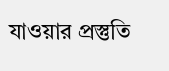যাওয়ার প্রস্তুতি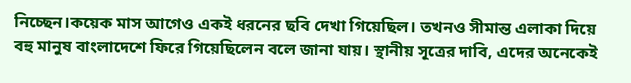নিচ্ছেন।কয়েক মাস আগেও একই ধরনের ছবি দেখা গিয়েছিল। তখনও সীমান্ত এলাকা দিয়ে বহু মানুষ বাংলাদেশে ফিরে গিয়েছিলেন বলে জানা যায়। স্থানীয় সূত্রের দাবি, এদের অনেকেই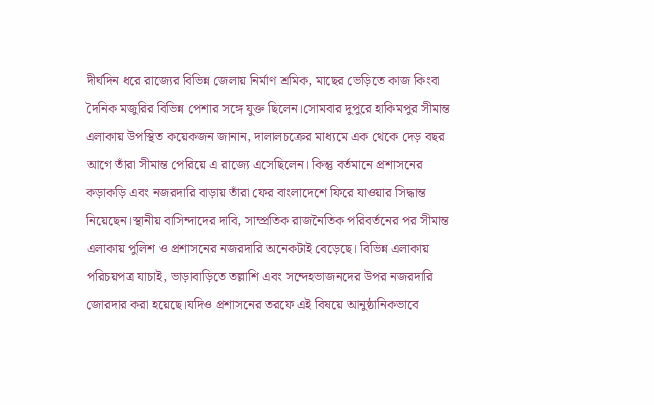দীর্ঘদিন ধরে রাজ্যের বিভিন্ন জেলায় নির্মাণ শ্রমিক, মাছের ভেড়িতে কাজ কিংবা দৈনিক মজুরির বিভিন্ন পেশার সঙ্গে যুক্ত ছিলেন।সোমবার দুপুরে হাকিমপুর সীমান্ত এলাকায় উপস্থিত কয়েকজন জানান, দালালচক্রের মাধ্যমে এক থেকে দেড় বছর আগে তাঁরা সীমান্ত পেরিয়ে এ রাজ্যে এসেছিলেন। কিন্তু বর্তমানে প্রশাসনের কড়াকড়ি এবং নজরদারি বাড়ায় তাঁরা ফের বাংলাদেশে ফিরে যাওয়ার সিদ্ধান্ত নিয়েছেন।স্থানীয় বাসিন্দাদের দাবি, সাম্প্রতিক রাজনৈতিক পরিবর্তনের পর সীমান্ত এলাকায় পুলিশ ও প্রশাসনের নজরদারি অনেকটাই বেড়েছে। বিভিন্ন এলাকায় পরিচয়পত্র যাচাই, ভাড়াবাড়িতে তল্লাশি এবং সন্দেহভাজনদের উপর নজরদারি জোরদার করা হয়েছে।যদিও প্রশাসনের তরফে এই বিষয়ে আনুষ্ঠানিকভাবে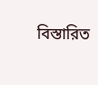বিস্তারিত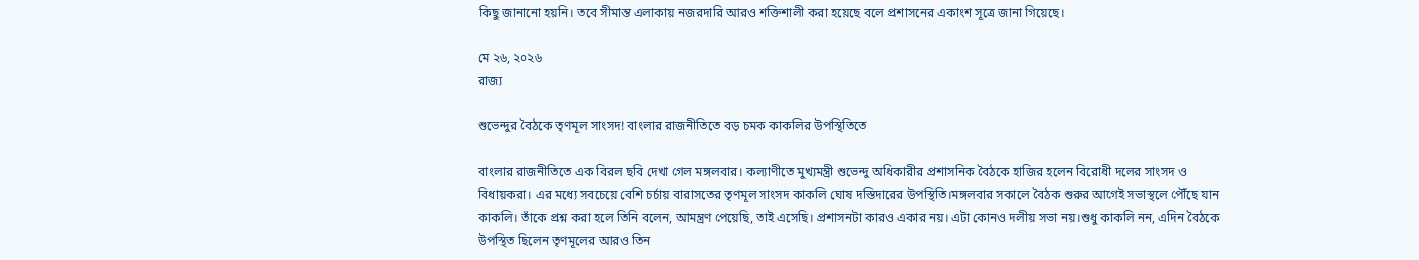কিছু জানানো হয়নি। তবে সীমান্ত এলাকায় নজরদারি আরও শক্তিশালী করা হয়েছে বলে প্রশাসনের একাংশ সূত্রে জানা গিয়েছে।

মে ২৬, ২০২৬
রাজ্য

শুভেন্দুর বৈঠকে তৃণমূল সাংসদ! বাংলার রাজনীতিতে বড় চমক কাকলির উপস্থিতিতে

বাংলার রাজনীতিতে এক বিরল ছবি দেখা গেল মঙ্গলবার। কল্যাণীতে মুখ্যমন্ত্রী শুভেন্দু অধিকারীর প্রশাসনিক বৈঠকে হাজির হলেন বিরোধী দলের সাংসদ ও বিধায়করা। এর মধ্যে সবচেয়ে বেশি চর্চায় বারাসতের তৃণমূল সাংসদ কাকলি ঘোষ দস্তিদারের উপস্থিতি।মঙ্গলবার সকালে বৈঠক শুরুর আগেই সভাস্থলে পৌঁছে যান কাকলি। তাঁকে প্রশ্ন করা হলে তিনি বলেন, আমন্ত্রণ পেয়েছি, তাই এসেছি। প্রশাসনটা কারও একার নয়। এটা কোনও দলীয় সভা নয়।শুধু কাকলি নন, এদিন বৈঠকে উপস্থিত ছিলেন তৃণমূলের আরও তিন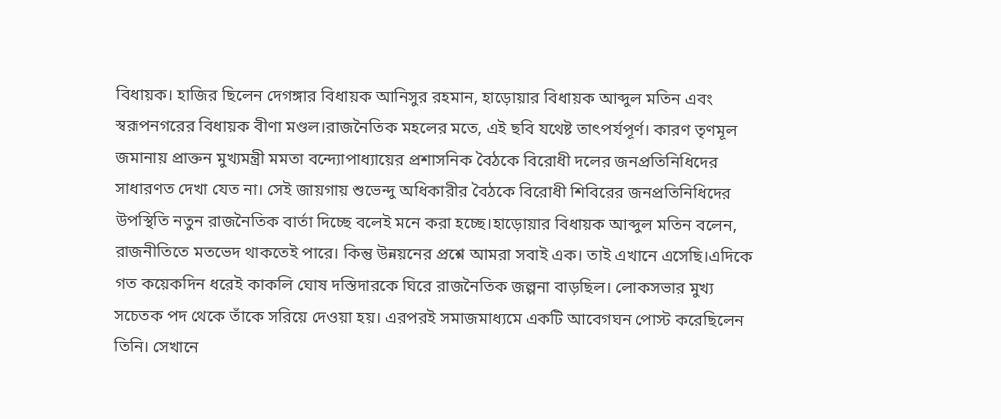বিধায়ক। হাজির ছিলেন দেগঙ্গার বিধায়ক আনিসুর রহমান, হাড়োয়ার বিধায়ক আব্দুল মতিন এবং স্বরূপনগরের বিধায়ক বীণা মণ্ডল।রাজনৈতিক মহলের মতে, এই ছবি যথেষ্ট তাৎপর্যপূর্ণ। কারণ তৃণমূল জমানায় প্রাক্তন মুখ্যমন্ত্রী মমতা বন্দ্যোপাধ্যায়ের প্রশাসনিক বৈঠকে বিরোধী দলের জনপ্রতিনিধিদের সাধারণত দেখা যেত না। সেই জায়গায় শুভেন্দু অধিকারীর বৈঠকে বিরোধী শিবিরের জনপ্রতিনিধিদের উপস্থিতি নতুন রাজনৈতিক বার্তা দিচ্ছে বলেই মনে করা হচ্ছে।হাড়োয়ার বিধায়ক আব্দুল মতিন বলেন, রাজনীতিতে মতভেদ থাকতেই পারে। কিন্তু উন্নয়নের প্রশ্নে আমরা সবাই এক। তাই এখানে এসেছি।এদিকে গত কয়েকদিন ধরেই কাকলি ঘোষ দস্তিদারকে ঘিরে রাজনৈতিক জল্পনা বাড়ছিল। লোকসভার মুখ্য সচেতক পদ থেকে তাঁকে সরিয়ে দেওয়া হয়। এরপরই সমাজমাধ্যমে একটি আবেগঘন পোস্ট করেছিলেন তিনি। সেখানে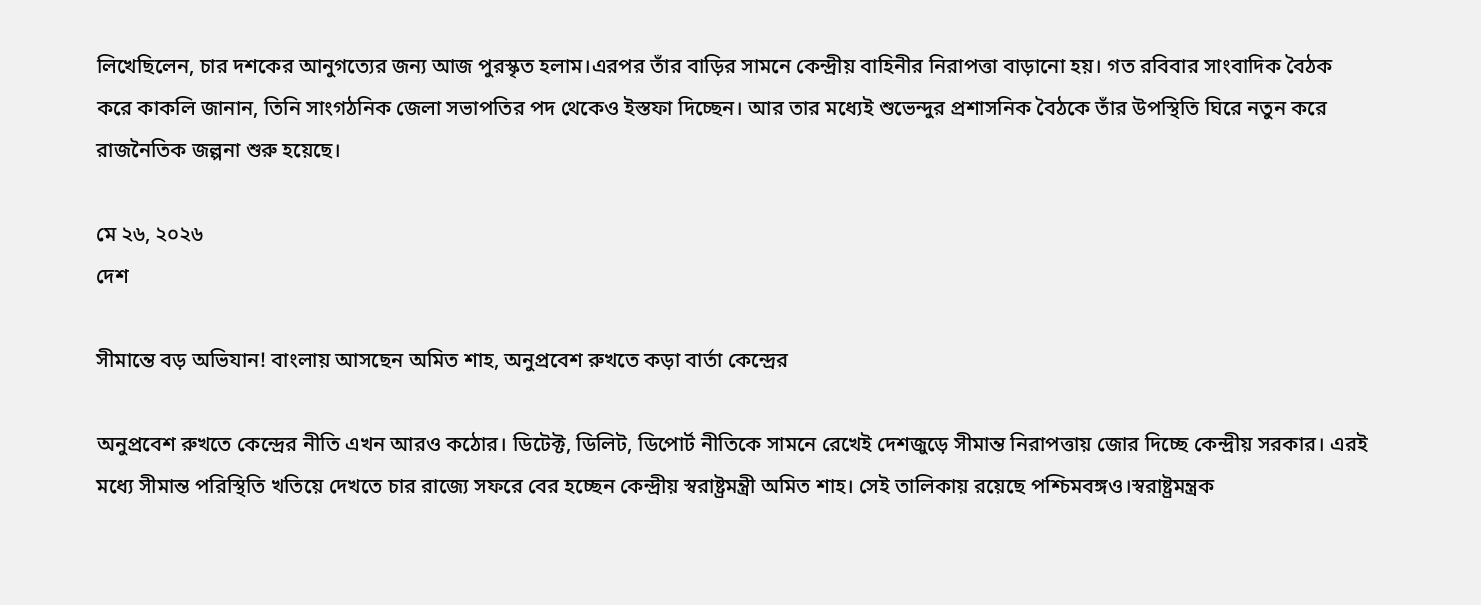লিখেছিলেন, চার দশকের আনুগত্যের জন্য আজ পুরস্কৃত হলাম।এরপর তাঁর বাড়ির সামনে কেন্দ্রীয় বাহিনীর নিরাপত্তা বাড়ানো হয়। গত রবিবার সাংবাদিক বৈঠক করে কাকলি জানান, তিনি সাংগঠনিক জেলা সভাপতির পদ থেকেও ইস্তফা দিচ্ছেন। আর তার মধ্যেই শুভেন্দুর প্রশাসনিক বৈঠকে তাঁর উপস্থিতি ঘিরে নতুন করে রাজনৈতিক জল্পনা শুরু হয়েছে।

মে ২৬, ২০২৬
দেশ

সীমান্তে বড় অভিযান! বাংলায় আসছেন অমিত শাহ, অনুপ্রবেশ রুখতে কড়া বার্তা কেন্দ্রের

অনুপ্রবেশ রুখতে কেন্দ্রের নীতি এখন আরও কঠোর। ডিটেক্ট, ডিলিট, ডিপোর্ট নীতিকে সামনে রেখেই দেশজুড়ে সীমান্ত নিরাপত্তায় জোর দিচ্ছে কেন্দ্রীয় সরকার। এরই মধ্যে সীমান্ত পরিস্থিতি খতিয়ে দেখতে চার রাজ্যে সফরে বের হচ্ছেন কেন্দ্রীয় স্বরাষ্ট্রমন্ত্রী অমিত শাহ। সেই তালিকায় রয়েছে পশ্চিমবঙ্গও।স্বরাষ্ট্রমন্ত্রক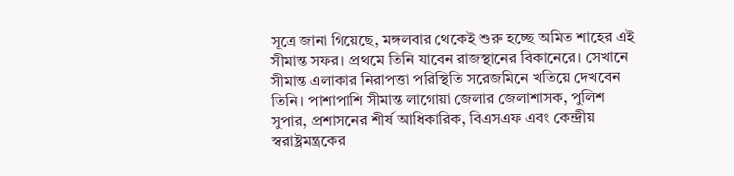সূত্রে জানা গিয়েছে, মঙ্গলবার থেকেই শুরু হচ্ছে অমিত শাহের এই সীমান্ত সফর। প্রথমে তিনি যাবেন রাজস্থানের বিকানেরে। সেখানে সীমান্ত এলাকার নিরাপত্তা পরিস্থিতি সরেজমিনে খতিয়ে দেখবেন তিনি। পাশাপাশি সীমান্ত লাগোয়া জেলার জেলাশাসক, পুলিশ সুপার, প্রশাসনের শীর্ষ আধিকারিক, বিএসএফ এবং কেন্দ্রীয় স্বরাষ্ট্রমন্ত্রকের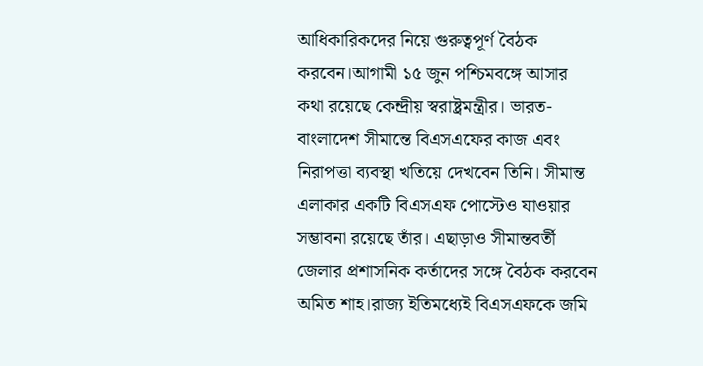আধিকারিকদের নিয়ে গুরুত্বপূর্ণ বৈঠক করবেন।আগামী ১৫ জুন পশ্চিমবঙ্গে আসার কথা রয়েছে কেন্দ্রীয় স্বরাষ্ট্রমন্ত্রীর। ভারত-বাংলাদেশ সীমান্তে বিএসএফের কাজ এবং নিরাপত্তা ব্যবস্থা খতিয়ে দেখবেন তিনি। সীমান্ত এলাকার একটি বিএসএফ পোস্টেও যাওয়ার সম্ভাবনা রয়েছে তাঁর। এছাড়াও সীমান্তবর্তী জেলার প্রশাসনিক কর্তাদের সঙ্গে বৈঠক করবেন অমিত শাহ।রাজ্য ইতিমধ্যেই বিএসএফকে জমি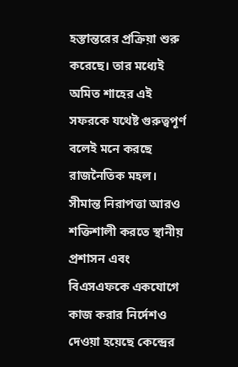হস্তান্তরের প্রক্রিয়া শুরু করেছে। তার মধ্যেই অমিত শাহের এই সফরকে যথেষ্ট গুরুত্বপূর্ণ বলেই মনে করছে রাজনৈতিক মহল। সীমান্ত নিরাপত্তা আরও শক্তিশালী করতে স্থানীয় প্রশাসন এবং বিএসএফকে একযোগে কাজ করার নির্দেশও দেওয়া হয়েছে কেন্দ্রের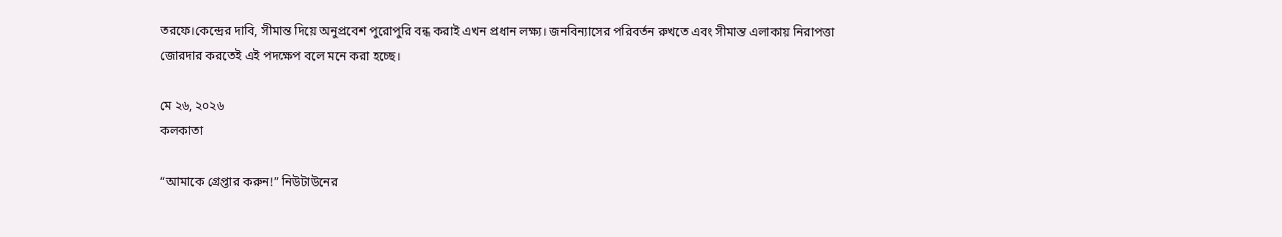তরফে।কেন্দ্রের দাবি, সীমান্ত দিয়ে অনুপ্রবেশ পুরোপুরি বন্ধ করাই এখন প্রধান লক্ষ্য। জনবিন্যাসের পরিবর্তন রুখতে এবং সীমান্ত এলাকায় নিরাপত্তা জোরদার করতেই এই পদক্ষেপ বলে মনে করা হচ্ছে।

মে ২৬, ২০২৬
কলকাতা

“আমাকে গ্রেপ্তার করুন!” নিউটাউনের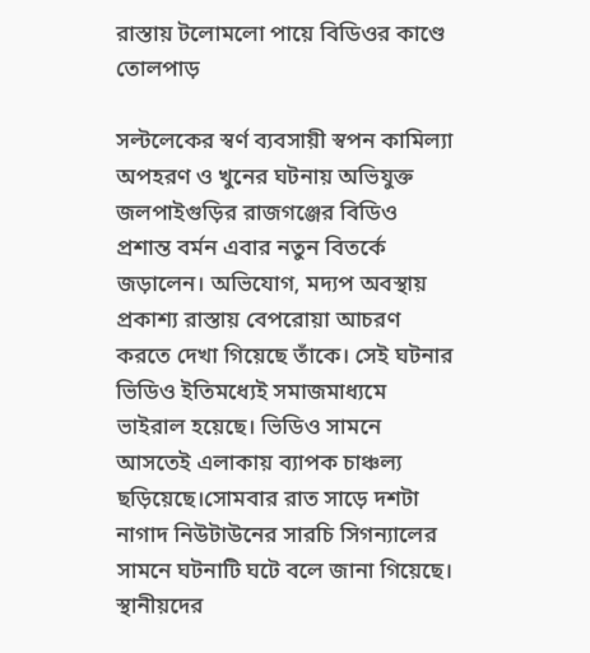রাস্তায় টলোমলো পায়ে বিডিওর কাণ্ডে তোলপাড়

সল্টলেকের স্বর্ণ ব্যবসায়ী স্বপন কামিল্যা অপহরণ ও খুনের ঘটনায় অভিযুক্ত জলপাইগুড়ির রাজগঞ্জের বিডিও প্রশান্ত বর্মন এবার নতুন বিতর্কে জড়ালেন। অভিযোগ, মদ্যপ অবস্থায় প্রকাশ্য রাস্তায় বেপরোয়া আচরণ করতে দেখা গিয়েছে তাঁকে। সেই ঘটনার ভিডিও ইতিমধ্যেই সমাজমাধ্যমে ভাইরাল হয়েছে। ভিডিও সামনে আসতেই এলাকায় ব্যাপক চাঞ্চল্য ছড়িয়েছে।সোমবার রাত সাড়ে দশটা নাগাদ নিউটাউনের সারচি সিগন্যালের সামনে ঘটনাটি ঘটে বলে জানা গিয়েছে। স্থানীয়দের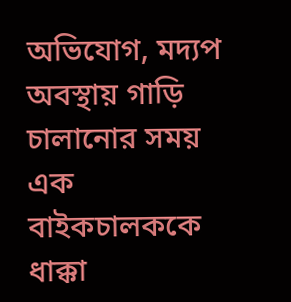অভিযোগ, মদ্যপ অবস্থায় গাড়ি চালানোর সময় এক বাইকচালককে ধাক্কা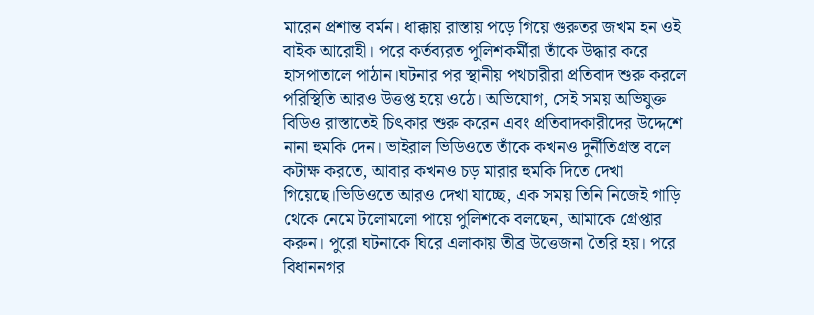মারেন প্রশান্ত বর্মন। ধাক্কায় রাস্তায় পড়ে গিয়ে গুরুতর জখম হন ওই বাইক আরোহী। পরে কর্তব্যরত পুলিশকর্মীরা তাঁকে উদ্ধার করে হাসপাতালে পাঠান।ঘটনার পর স্থানীয় পথচারীরা প্রতিবাদ শুরু করলে পরিস্থিতি আরও উত্তপ্ত হয়ে ওঠে। অভিযোগ, সেই সময় অভিযুক্ত বিডিও রাস্তাতেই চিৎকার শুরু করেন এবং প্রতিবাদকারীদের উদ্দেশে নানা হুমকি দেন। ভাইরাল ভিডিওতে তাঁকে কখনও দুর্নীতিগ্রস্ত বলে কটাক্ষ করতে, আবার কখনও চড় মারার হুমকি দিতে দেখা গিয়েছে।ভিডিওতে আরও দেখা যাচ্ছে, এক সময় তিনি নিজেই গাড়ি থেকে নেমে টলোমলো পায়ে পুলিশকে বলছেন, আমাকে গ্রেপ্তার করুন। পুরো ঘটনাকে ঘিরে এলাকায় তীব্র উত্তেজনা তৈরি হয়। পরে বিধাননগর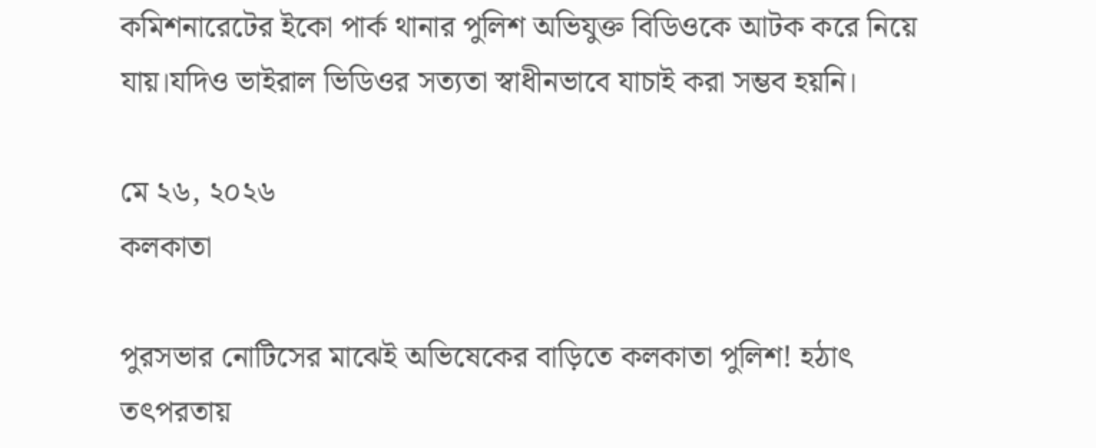কমিশনারেটের ইকো পার্ক থানার পুলিশ অভিযুক্ত বিডিওকে আটক করে নিয়ে যায়।যদিও ভাইরাল ভিডিওর সত্যতা স্বাধীনভাবে যাচাই করা সম্ভব হয়নি।

মে ২৬, ২০২৬
কলকাতা

পুরসভার নোটিসের মাঝেই অভিষেকের বাড়িতে কলকাতা পুলিশ! হঠাৎ তৎপরতায়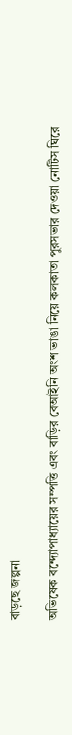বাড়ছে জল্পনা

অভিষেক বন্দ্যোপাধ্যায়ের সম্পত্তি এবং বাড়ির বেআইনি অংশ ভাঙা নিয়ে কলকাতা পুরসভার দেওয়া নোটিস ঘিরে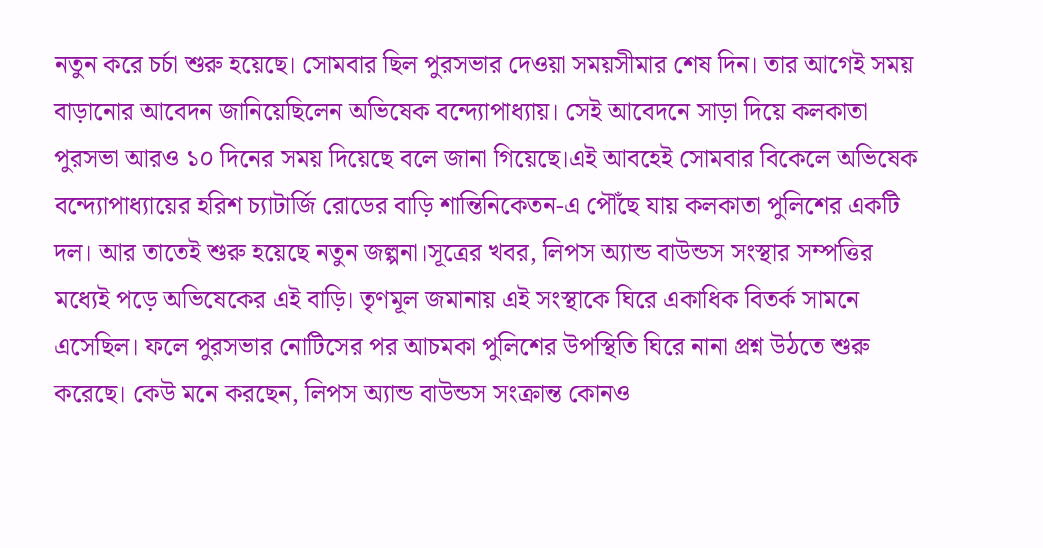নতুন করে চর্চা শুরু হয়েছে। সোমবার ছিল পুরসভার দেওয়া সময়সীমার শেষ দিন। তার আগেই সময় বাড়ানোর আবেদন জানিয়েছিলেন অভিষেক বন্দ্যোপাধ্যায়। সেই আবেদনে সাড়া দিয়ে কলকাতা পুরসভা আরও ১০ দিনের সময় দিয়েছে বলে জানা গিয়েছে।এই আবহেই সোমবার বিকেলে অভিষেক বন্দ্যোপাধ্যায়ের হরিশ চ্যাটার্জি রোডের বাড়ি শান্তিনিকেতন-এ পৌঁছে যায় কলকাতা পুলিশের একটি দল। আর তাতেই শুরু হয়েছে নতুন জল্পনা।সূত্রের খবর, লিপস অ্যান্ড বাউন্ডস সংস্থার সম্পত্তির মধ্যেই পড়ে অভিষেকের এই বাড়ি। তৃণমূল জমানায় এই সংস্থাকে ঘিরে একাধিক বিতর্ক সামনে এসেছিল। ফলে পুরসভার নোটিসের পর আচমকা পুলিশের উপস্থিতি ঘিরে নানা প্রশ্ন উঠতে শুরু করেছে। কেউ মনে করছেন, লিপস অ্যান্ড বাউন্ডস সংক্রান্ত কোনও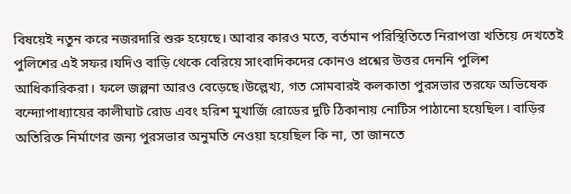বিষয়েই নতুন করে নজরদারি শুরু হয়েছে। আবার কারও মতে, বর্তমান পরিস্থিতিতে নিরাপত্তা খতিয়ে দেখতেই পুলিশের এই সফর।যদিও বাড়ি থেকে বেরিয়ে সাংবাদিকদের কোনও প্রশ্নের উত্তর দেননি পুলিশ আধিকারিকরা। ফলে জল্পনা আরও বেড়েছে।উল্লেখ্য, গত সোমবারই কলকাতা পুরসভার তরফে অভিষেক বন্দ্যোপাধ্যায়ের কালীঘাট রোড এবং হরিশ মুখার্জি রোডের দুটি ঠিকানায় নোটিস পাঠানো হয়েছিল। বাড়ির অতিরিক্ত নির্মাণের জন্য পুরসভার অনুমতি নেওয়া হয়েছিল কি না, তা জানতে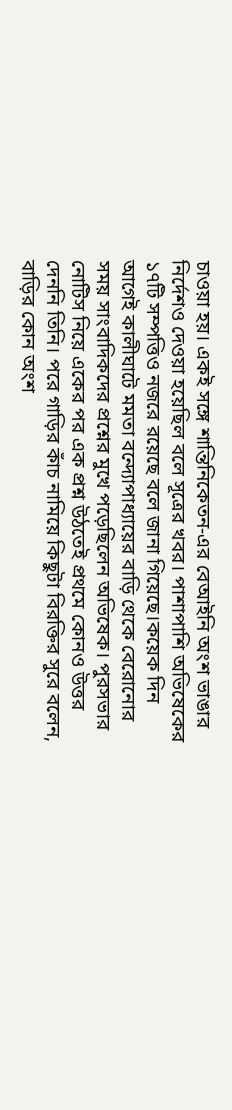চাওয়া হয়। একই সঙ্গে শান্তিনিকেতন-এর বেআইনি অংশ ভাঙার নির্দেশও দেওয়া হয়েছিল বলে সূত্রের খবর। পাশাপাশি অভিষেকের ১৭টি সম্পত্তিও নজরে রয়েছে বলে জানা গিয়েছে।কয়েক দিন আগেই কালীঘাটে মমতা বন্দ্যোপাধ্যায়ের বাড়ি থেকে বেরোনোর সময় সাংবাদিকদের প্রশ্নের মুখে পড়েছিলেন অভিষেক। পুরসভার নোটিস নিয়ে একের পর এক প্রশ্ন উঠতেই প্রথমে কোনও উত্তর দেননি তিনি। পরে গাড়ির কাঁচ নামিয়ে কিছুটা বিরক্তির সুরে বলেন, বাড়ির কোন অংশ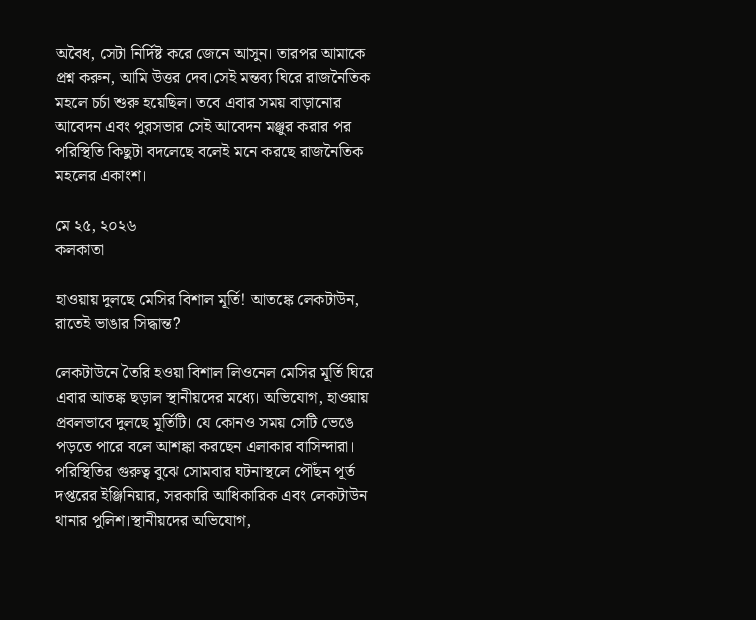অবৈধ, সেটা নির্দিষ্ট করে জেনে আসুন। তারপর আমাকে প্রশ্ন করুন, আমি উত্তর দেব।সেই মন্তব্য ঘিরে রাজনৈতিক মহলে চর্চা শুরু হয়েছিল। তবে এবার সময় বাড়ানোর আবেদন এবং পুরসভার সেই আবেদন মঞ্জুর করার পর পরিস্থিতি কিছুটা বদলেছে বলেই মনে করছে রাজনৈতিক মহলের একাংশ।

মে ২৫, ২০২৬
কলকাতা

হাওয়ায় দুলছে মেসির বিশাল মূর্তি! আতঙ্কে লেকটাউন, রাতেই ভাঙার সিদ্ধান্ত?

লেকটাউনে তৈরি হওয়া বিশাল লিওনেল মেসির মূর্তি ঘিরে এবার আতঙ্ক ছড়াল স্থানীয়দের মধ্যে। অভিযোগ, হাওয়ায় প্রবলভাবে দুলছে মূর্তিটি। যে কোনও সময় সেটি ভেঙে পড়তে পারে বলে আশঙ্কা করছেন এলাকার বাসিন্দারা। পরিস্থিতির গুরুত্ব বুঝে সোমবার ঘটনাস্থলে পৌঁছন পূর্ত দপ্তরের ইঞ্জিনিয়ার, সরকারি আধিকারিক এবং লেকটাউন থানার পুলিশ।স্থানীয়দের অভিযোগ,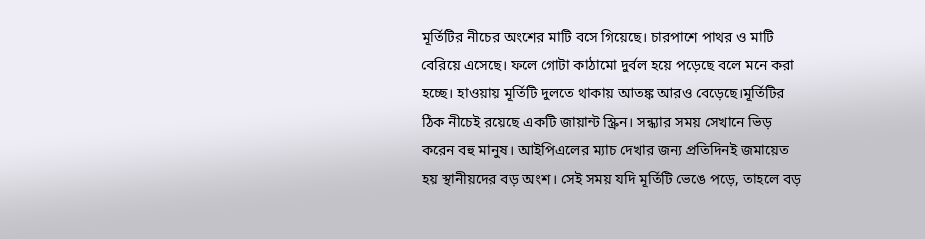মূর্তিটির নীচের অংশের মাটি বসে গিয়েছে। চারপাশে পাথর ও মাটি বেরিয়ে এসেছে। ফলে গোটা কাঠামো দুর্বল হয়ে পড়েছে বলে মনে করা হচ্ছে। হাওয়ায় মূর্তিটি দুলতে থাকায় আতঙ্ক আরও বেড়েছে।মূর্তিটির ঠিক নীচেই রয়েছে একটি জায়ান্ট স্ক্রিন। সন্ধ্যার সময় সেখানে ভিড় করেন বহু মানুষ। আইপিএলের ম্যাচ দেখার জন্য প্রতিদিনই জমায়েত হয় স্থানীয়দের বড় অংশ। সেই সময় যদি মূর্তিটি ভেঙে পড়ে, তাহলে বড়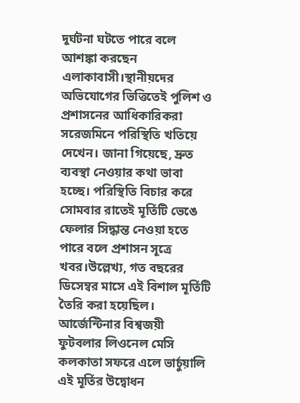দুর্ঘটনা ঘটতে পারে বলে আশঙ্কা করছেন এলাকাবাসী।স্থানীয়দের অভিযোগের ভিত্তিতেই পুলিশ ও প্রশাসনের আধিকারিকরা সরেজমিনে পরিস্থিতি খতিয়ে দেখেন। জানা গিয়েছে, দ্রুত ব্যবস্থা নেওয়ার কথা ভাবা হচ্ছে। পরিস্থিতি বিচার করে সোমবার রাতেই মূর্তিটি ভেঙে ফেলার সিদ্ধান্ত নেওয়া হতে পারে বলে প্রশাসন সূত্রে খবর।উল্লেখ্য, গত বছরের ডিসেম্বর মাসে এই বিশাল মূর্তিটি তৈরি করা হয়েছিল। আর্জেন্টিনার বিশ্বজয়ী ফুটবলার লিওনেল মেসি কলকাতা সফরে এলে ভার্চুয়ালি এই মূর্তির উদ্বোধন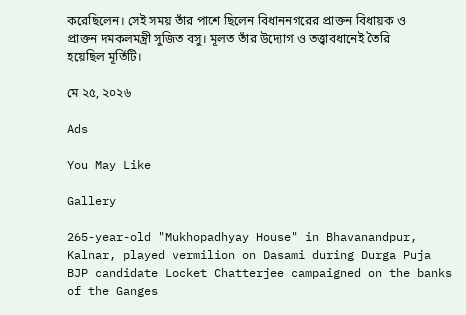করেছিলেন। সেই সময় তাঁর পাশে ছিলেন বিধাননগরের প্রাক্তন বিধায়ক ও প্রাক্তন দমকলমন্ত্রী সুজিত বসু। মূলত তাঁর উদ্যোগ ও তত্ত্বাবধানেই তৈরি হয়েছিল মূর্তিটি।

মে ২৫, ২০২৬

Ads

You May Like

Gallery

265-year-old "Mukhopadhyay House" in Bhavanandpur, Kalnar, played vermilion on Dasami during Durga Puja
BJP candidate Locket Chatterjee campaigned on the banks of the Ganges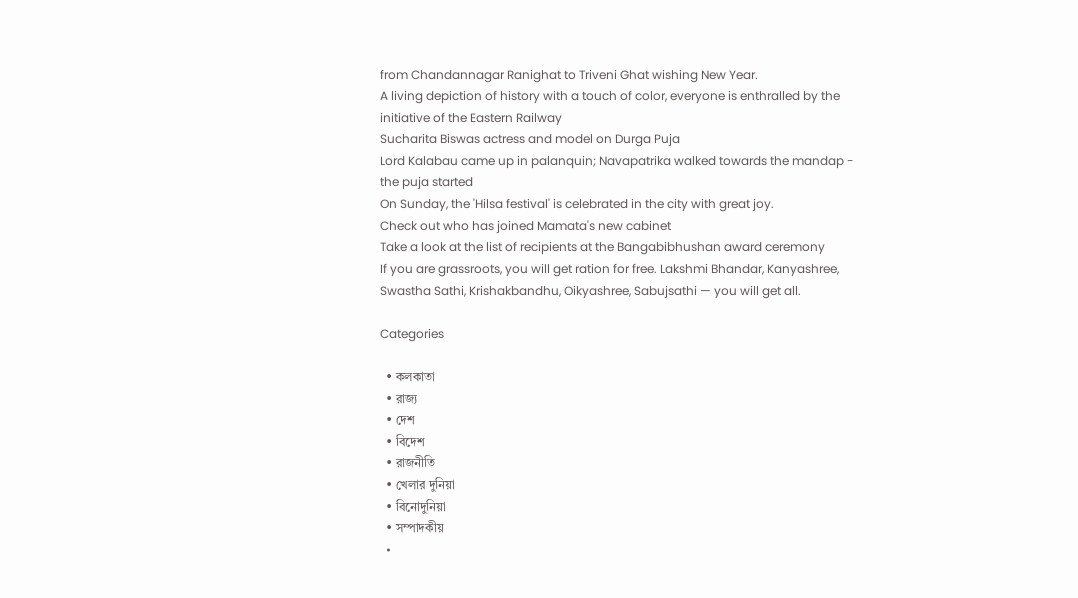from Chandannagar Ranighat to Triveni Ghat wishing New Year.
A living depiction of history with a touch of color, everyone is enthralled by the initiative of the Eastern Railway
Sucharita Biswas actress and model on Durga Puja
Lord Kalabau came up in palanquin; Navapatrika walked towards the mandap - the puja started
On Sunday, the 'Hilsa festival' is celebrated in the city with great joy.
Check out who has joined Mamata's new cabinet
Take a look at the list of recipients at the Bangabibhushan award ceremony
If you are grassroots, you will get ration for free. Lakshmi Bhandar, Kanyashree, Swastha Sathi, Krishakbandhu, Oikyashree, Sabujsathi — you will get all.

Categories

  • কলকাতা
  • রাজ্য
  • দেশ
  • বিদেশ
  • রাজনীতি
  • খেলার দুনিয়া
  • বিনোদুনিয়া
  • সম্পাদকীয়
  •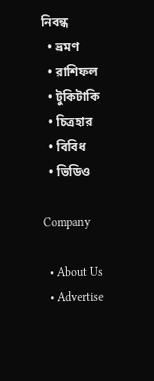নিবন্ধ
  • ভ্রমণ
  • রাশিফল
  • টুকিটাকি
  • চিত্রহার
  • বিবিধ
  • ভিডিও

Company

  • About Us
  • Advertise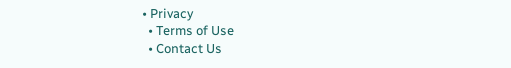• Privacy
  • Terms of Use
  • Contact Us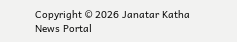Copyright © 2026 Janatar Katha News Portal